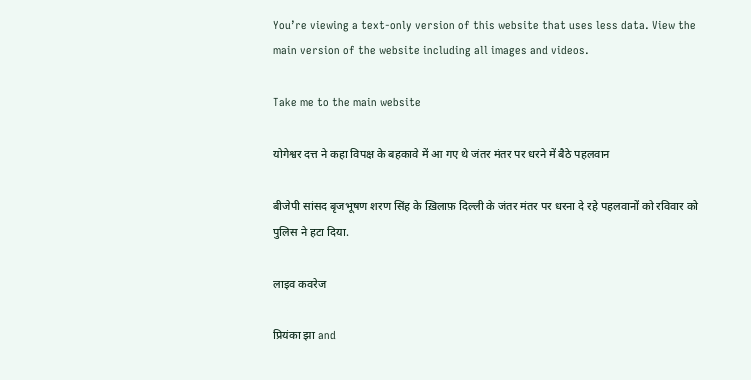You’re viewing a text-only version of this website that uses less data. View the main version of the website including all images and videos.

Take me to the main website

योगेश्वर दत्त ने कहा विपक्ष के बहकावे में आ गए थे जंतर मंतर पर धरने में बैठे पहलवान

बीजेपी सांसद बृजभूषण शरण सिंह के ख़िलाफ़ दिल्ली के जंतर मंतर पर धरना दे रहे पहलवानों को रविवार को पुलिस ने हटा दिया.

लाइव कवरेज

प्रियंका झा and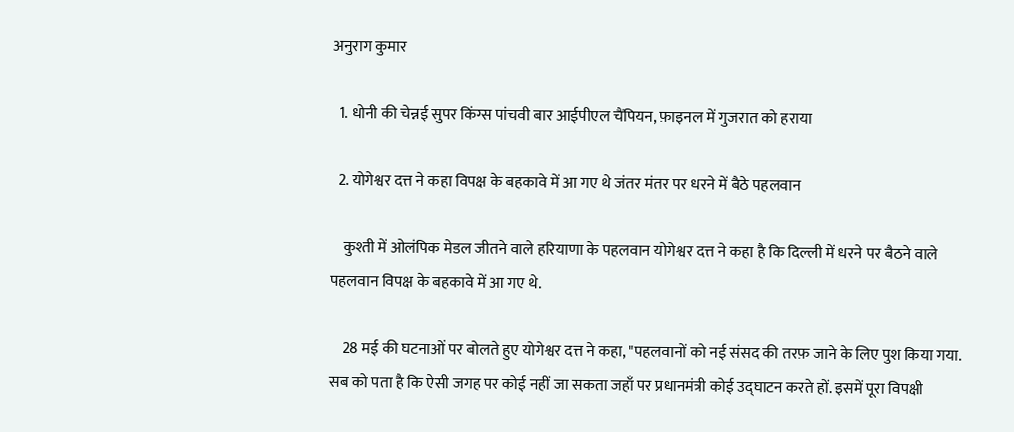अनुराग कुमार

  1. धोनी की चेन्नई सुपर किंग्स पांचवी बार आईपीएल चैंपियन, फ़ाइनल में गुजरात को हराया

  2. योगेश्वर दत्त ने कहा विपक्ष के बहकावे में आ गए थे जंतर मंतर पर धरने में बैठे पहलवान

    कुश्ती में ओलंपिक मेडल जीतने वाले हरियाणा के पहलवान योगेश्वर दत्त ने कहा है कि दिल्ली में धरने पर बैठने वाले पहलवान विपक्ष के बहकावे में आ गए थे.

    28 मई की घटनाओं पर बोलते हुए योगेश्वर दत्त ने कहा, "पहलवानों को नई संसद की तरफ़ जाने के लिए पुश किया गया. सब को पता है कि ऐसी जगह पर कोई नहीं जा सकता जहाँ पर प्रधानमंत्री कोई उद्घाटन करते हों. इसमें पूरा विपक्षी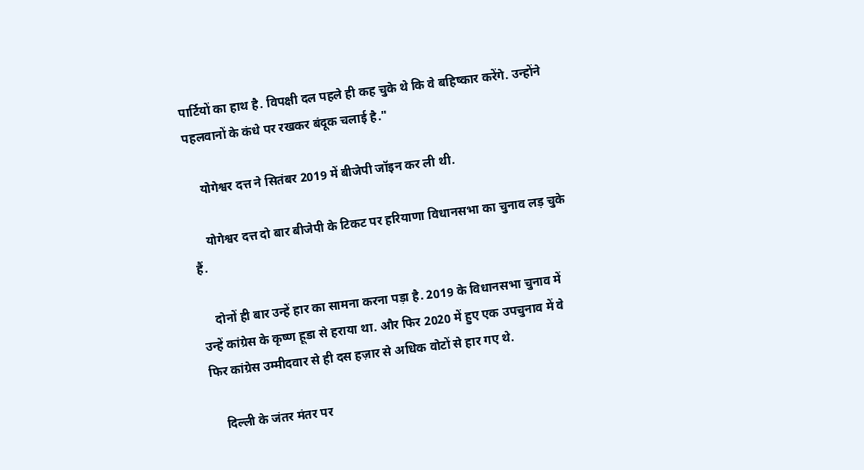पार्टियों का हाथ है. विपक्षी दल पहले ही कह चुके थे कि वे बहिष्कार करेंगे. उन्होंने पहलवानों के कंधे पर रखकर बंदूक चलाई है."

    योगेश्वर दत्त ने सितंबर 2019 में बीजेपी जॉइन कर ली थी.

    योगेश्वर दत्त दो बार बीजेपी के टिकट पर हरियाणा विधानसभा का चुनाव लड़ चुके हैं.

    दोनों ही बार उन्हें हार का सामना करना पड़ा है. 2019 के विधानसभा चुनाव में उन्हें कांग्रेस के कृष्ण हूडा से हराया था. और फिर 2020 में हुए एक उपचुनाव में वे फिर कांग्रेस उम्मीदवार से ही दस हज़ार से अधिक वोटों से हार गए थे.

    दिल्ली के जंतर मंतर पर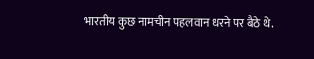भारतीय कुछ नामचीन पहलवान धरने पर बैठे थे.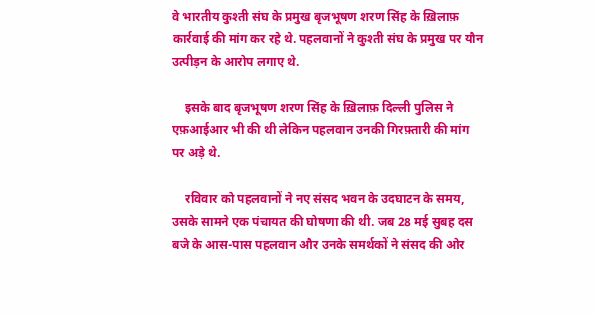वे भारतीय कुश्ती संघ के प्रमुख बृजभूषण शरण सिंह के ख़िलाफ़ कार्रवाई की मांग कर रहे थे. पहलवानों ने कुश्ती संघ के प्रमुख पर यौन उत्पीड़न के आरोप लगाए थे.

    इसके बाद बृजभूषण शरण सिंह के ख़िलाफ़ दिल्ली पुलिस ने एफ़आईआर भी की थी लेकिन पहलवान उनकी गिरफ़्तारी की मांग पर अड़े थे.

    रविवार को पहलवानों ने नए संसद भवन के उदघाटन के समय, उसके सामने एक पंचायत की घोषणा की थी. जब 28 मई सुबह दस बजे के आस-पास पहलवान और उनके समर्थकों ने संसद की ओर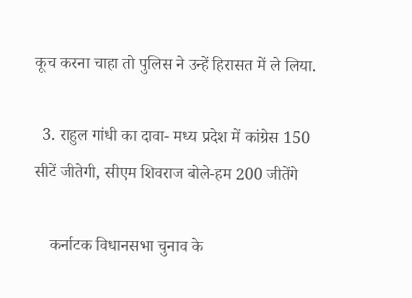कूच करना चाहा तो पुलिस ने उन्हें हिरासत में ले लिया.

  3. राहुल गांधी का दावा- मध्य प्रदेश में कांग्रेस 150 सीटें जीतेगी, सीएम शिवराज बोले-हम 200 जीतेंगे

    कर्नाटक विधानसभा चुनाव के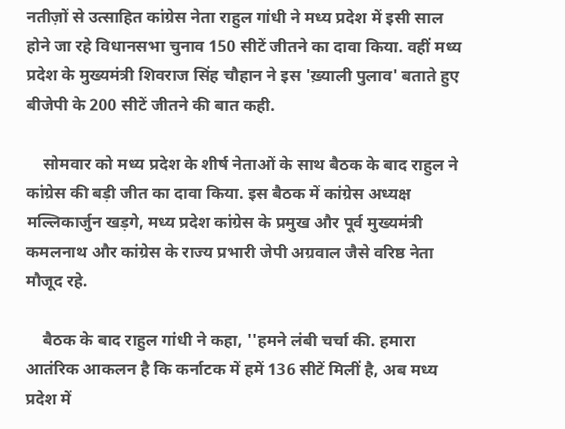नतीज़ों से उत्साहित कांग्रेस नेता राहुल गांधी ने मध्य प्रदेश में इसी साल होने जा रहे विधानसभा चुनाव 150 सीटें जीतने का दावा किया. वहीं मध्य प्रदेश के मुख्यमंत्री शिवराज सिंह चौहान ने इस 'ख़्याली पुलाव' बताते हुए बीजेपी के 200 सीटें जीतने की बात कही.

    सोमवार को मध्य प्रदेश के शीर्ष नेताओं के साथ बैठक के बाद राहुल ने कांग्रेस की बड़ी जीत का दावा किया. इस बैठक में कांग्रेस अध्यक्ष मल्लिकार्जुन खड़गे, मध्य प्रदेश कांग्रेस के प्रमुख और पूर्व मुख्यमंत्री कमलनाथ और कांग्रेस के राज्य प्रभारी जेपी अग्रवाल जैसे वरिष्ठ नेता मौजूद रहे.

    बैठक के बाद राहुल गांधी ने कहा, ''हमने लंबी चर्चा की. हमारा आतंरिक आकलन है कि कर्नाटक में हमें 136 सीटें मिलीं है, अब मध्य प्रदेश में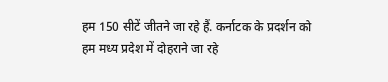हम 150 सीटें जीतने जा रहे हैं. कर्नाटक के प्रदर्शन को हम मध्य प्रदेश में दोहराने जा रहे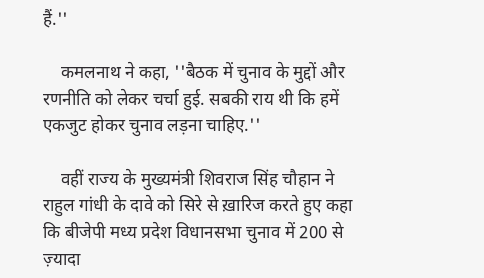हैं.''

    कमलनाथ ने कहा, ''बैठक में चुनाव के मुद्दों और रणनीति को लेकर चर्चा हुई. सबकी राय थी कि हमें एकजुट होकर चुनाव लड़ना चाहिए.''

    वहीं राज्य के मुख्यमंत्री शिवराज सिंह चौहान ने राहुल गांधी के दावे को सिरे से ख़ारिज करते हुए कहा कि बीजेपी मध्य प्रदेश विधानसभा चुनाव में 200 से ज़्यादा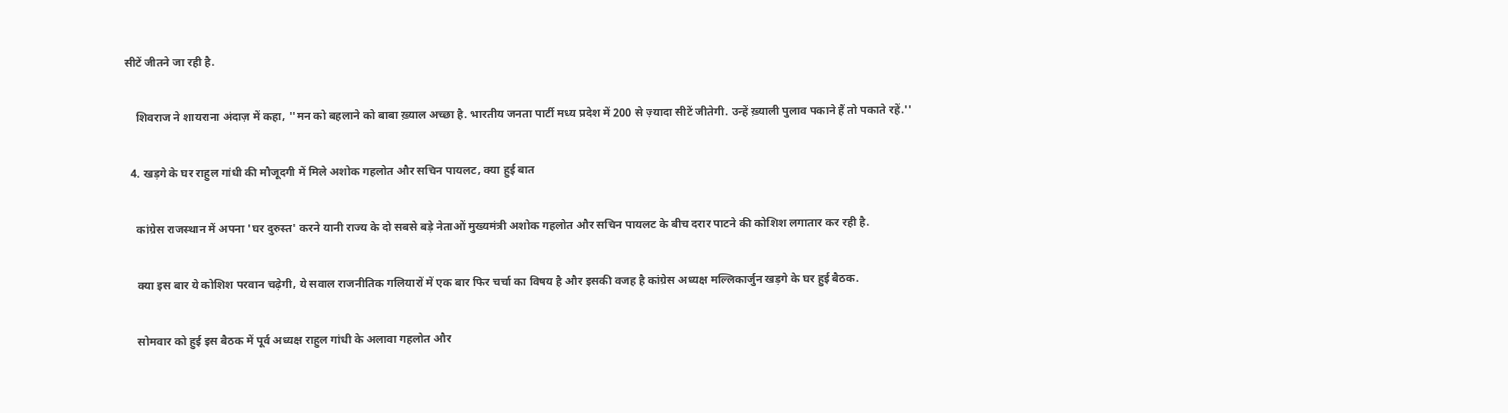सीटें जीतने जा रही है.

    शिवराज ने शायराना अंदाज़ में कहा, ''मन को बहलाने को बाबा ख़्याल अच्छा है. भारतीय जनता पार्टी मध्य प्रदेश में 200 से ज़्यादा सीटें जीतेगी. उन्हें ख़्याली पुलाव पकाने हैं तो पकाते रहें.''

  4. खड़गे के घर राहुल गांधी की मौजूदगी में मिले अशोक गहलोत और सचिन पायलट, क्या हुई बात

    कांग्रेस राजस्थान में अपना 'घर दुरुस्त' करने यानी राज्य के दो सबसे बड़े नेताओं मुख्यमंत्री अशोक गहलोत और सचिन पायलट के बीच दरार पाटने की कोशिश लगातार कर रही है.

    क्या इस बार ये कोशिश परवान चढ़ेगी, ये सवाल राजनीतिक गलियारों में एक बार फिर चर्चा का विषय है और इसकी वजह है कांग्रेस अध्यक्ष मल्लिकार्जुन खड़गे के घर हुई बैठक.

    सोमवार को हुई इस बैठक में पूर्व अध्यक्ष राहुल गांधी के अलावा गहलोत और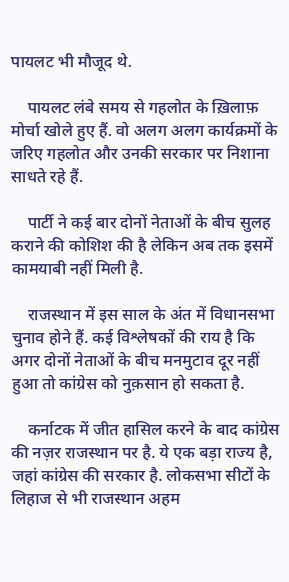पायलट भी मौजूद थे.

    पायलट लंबे समय से गहलोत के ख़िलाफ़ मोर्चा खोले हुए हैं. वो अलग अलग कार्यक्रमों के जरिए गहलोत और उनकी सरकार पर निशाना साधते रहे हैं.

    पार्टी ने कई बार दोनों नेताओं के बीच सुलह कराने की कोशिश की है लेकिन अब तक इसमें कामयाबी नहीं मिली है.

    राजस्थान में इस साल के अंत में विधानसभा चुनाव होने हैं. कई विश्लेषकों की राय है कि अगर दोनों नेताओं के बीच मनमुटाव दूर नहीं हुआ तो कांग्रेस को नुक़सान हो सकता है.

    कर्नाटक में जीत हासिल करने के बाद कांग्रेस की नज़र राजस्थान पर है. ये एक बड़ा राज्य है, जहां कांग्रेस की सरकार है. लोकसभा सीटों के लिहाज से भी राजस्थान अहम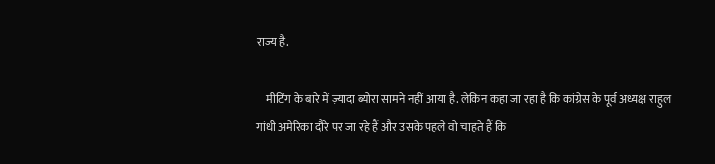राज्य है.

    मीटिंग के बारे में ज़्यादा ब्योरा सामने नहीं आया है. लेकिन कहा जा रहा है कि कांग्रेस के पूर्व अध्यक्ष राहुल गांधी अमेरिका दौरे पर जा रहे हैं और उसके पहले वो चाहते हैं कि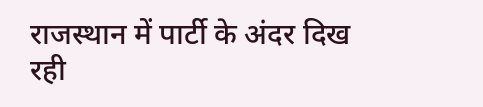राजस्थान में पार्टी के अंदर दिख रही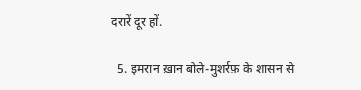दरारें दूर हों.

  5. इमरान ख़ान बोले-मुशर्रफ़ के शासन से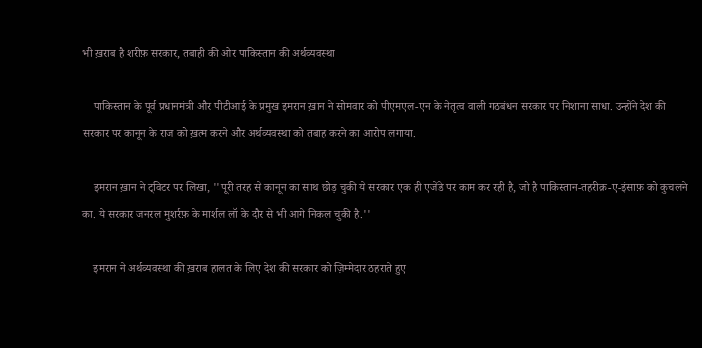भी ख़राब है शरीफ़ सरकार, तबाही की ओर पाकिस्तान की अर्थव्यवस्था

    पाकिस्तान के पूर्व प्रधानमंत्री और पीटीआई के प्रमुख इमरान ख़ान ने सोमवार को पीएमएल-एन के नेतृत्व वाली गठबंधन सरकार पर निशाना साधा. उन्होंने देश की सरकार पर कानून के राज को ख़त्म करने और अर्थव्यवस्था को तबाह करने का आरोप लगाया.

    इमरान ख़ान ने ट्विटर पर लिखा, ''पूरी तरह से कानून का साथ छोड़ चुकी ये सरकार एक ही एजेंडे पर काम कर रही है, जो है पाकिस्तान-तहरीक़-ए-इंसाफ़ को कुचलने का. ये सरकार जनरल मुशर्रफ़ के मार्शल लॉ के दौर से भी आगे निकल चुकी है.''

    इमरान ने अर्थव्यवस्था की ख़राब हालत के लिए देश की सरकार को ज़िम्मेदार ठहराते हुए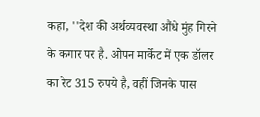कहा, ''देश की अर्थव्यवस्था औंधे मुंह गिरने के कगार पर है. ओपन मार्केट में एक डॉलर का रेट 315 रुपये है, वहीं जिनके पास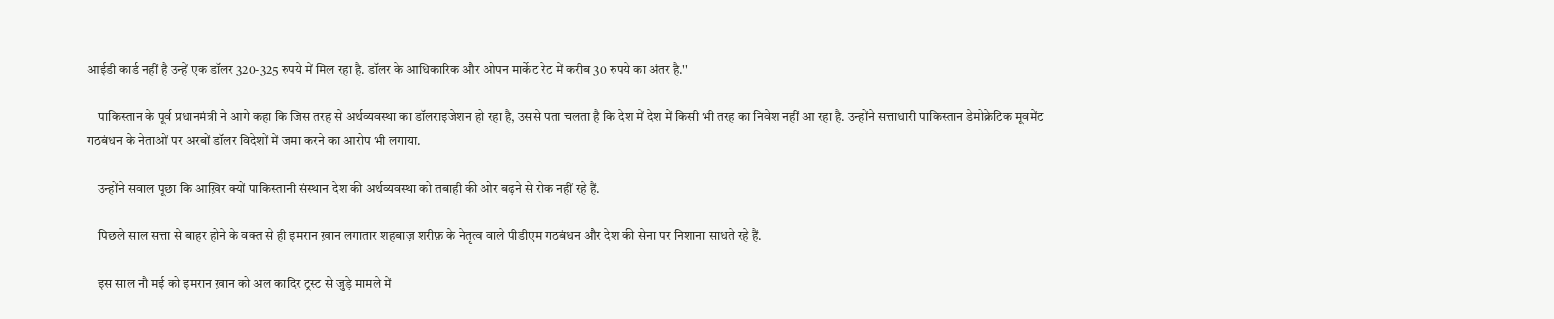आईडी कार्ड नहीं है उन्हें एक डॉलर 320-325 रुपये में मिल रहा है. डॉलर के आधिकारिक और ओपन मार्केट रेट में करीब 30 रुपये का अंतर है.''

    पाकिस्तान के पूर्व प्रधानमंत्री ने आगे कहा कि जिस तरह से अर्थव्यवस्था का डॉलराइजेशन हो रहा है, उससे पता चलता है कि देश में देश में किसी भी तरह का निवेश नहीं आ रहा है. उन्होंने सत्ताधारी पाकिस्तान डेमोक्रेटिक मूवमेंट गठबंधन के नेताओं पर अरबों डॉलर विदेशों में जमा करने का आरोप भी लगाया.

    उन्होंने सवाल पूछा कि आख़िर क्यों पाकिस्तानी संस्थान देश की अर्थव्यवस्था को तबाही की ओर बढ़ने से रोक नहीं रहे हैं.

    पिछले साल सत्ता से बाहर होने के वक्त से ही इमरान ख़ान लगातार शहबाज़ शरीफ़ के नेतृत्व वाले पीडीएम गठबंधन और देश की सेना पर निशाना साधते रहे हैं.

    इस साल नौ मई को इमरान ख़ान को अल कादिर ट्रस्ट से जुड़े मामले में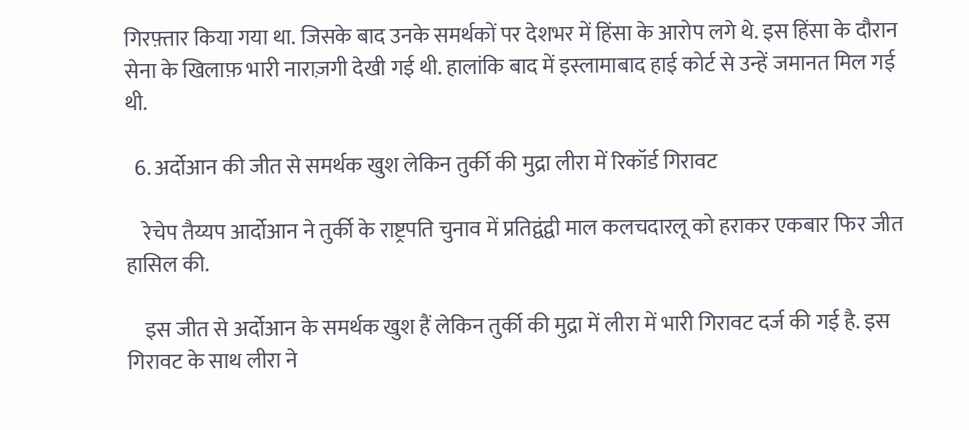गिरफ़्तार किया गया था. जिसके बाद उनके समर्थकों पर देशभर में हिंसा के आरोप लगे थे. इस हिंसा के दौरान सेना के खिलाफ़ भारी नाराज़गी देखी गई थी. हालांकि बाद में इस्लामाबाद हाई कोर्ट से उन्हें जमानत मिल गई थी.

  6. अर्दोआन की जीत से समर्थक खुश लेकिन तुर्की की मुद्रा लीरा में रिकॉर्ड गिरावट

    रेचेप तैय्यप आर्दोआन ने तुर्की के राष्ट्रपति चुनाव में प्रतिद्वंद्वी माल कलचदारलू को हराकर एकबार फिर जीत हासिल की.

    इस जीत से अर्दोआन के समर्थक खुश हैं लेकिन तुर्की की मुद्रा में लीरा में भारी गिरावट दर्ज की गई है. इस गिरावट के साथ लीरा ने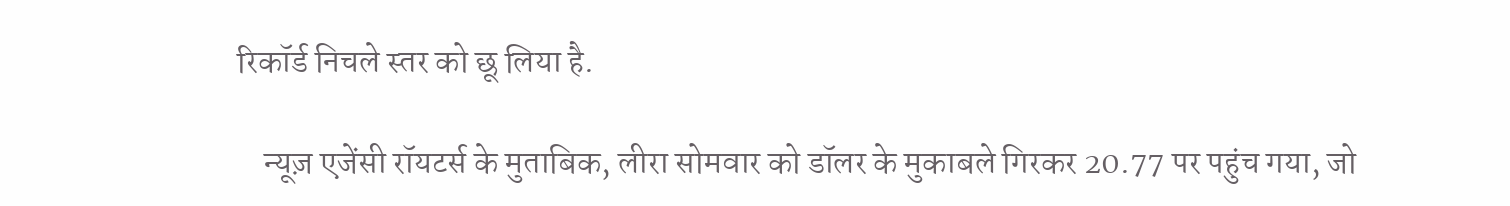रिकॉर्ड निचले स्तर को छू लिया है.

    न्यूज़ एजेंसी रॉयटर्स के मुताबिक, लीरा सोमवार को डॉलर के मुकाबले गिरकर 20.77 पर पहुंच गया, जो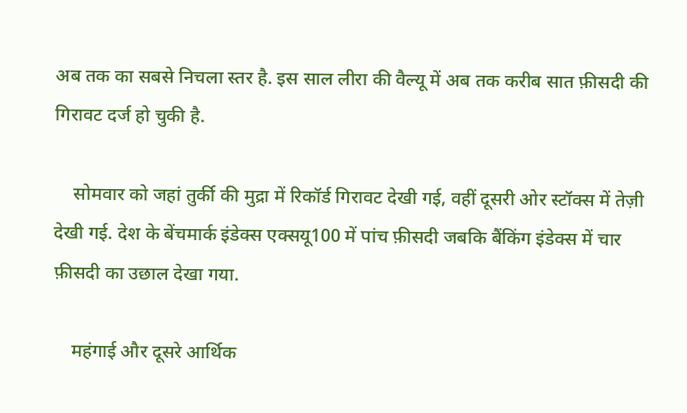अब तक का सबसे निचला स्तर है. इस साल लीरा की वैल्यू में अब तक करीब सात फ़ीसदी की गिरावट दर्ज हो चुकी है.

    सोमवार को जहां तुर्की की मुद्रा में रिकॉर्ड गिरावट देखी गई, वहीं दूसरी ओर स्टॉक्स में तेज़ी देखी गई. देश के बेंचमार्क इंडेक्स एक्सयू100 में पांच फ़ीसदी जबकि बैंकिंग इंडेक्स में चार फ़ीसदी का उछाल देखा गया.

    महंगाई और दूसरे आर्थिक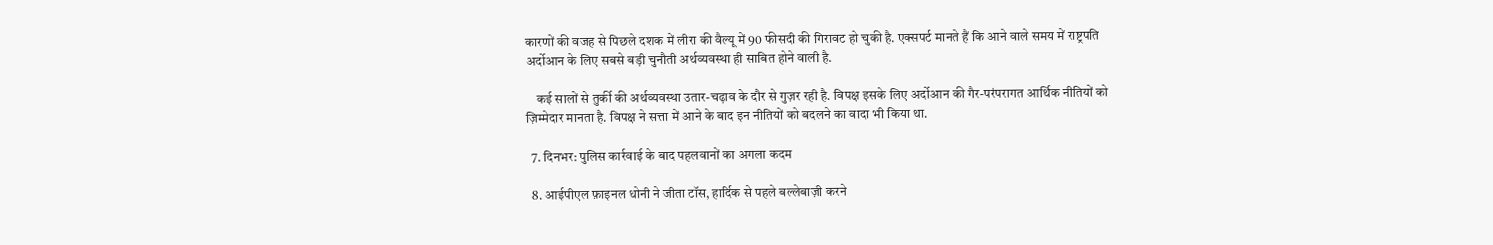कारणों की वजह से पिछले दशक में लीरा की वैल्यू में 90 फीसदी की गिरावट हो चुकी है. एक्सपर्ट मानते हैं कि आने वाले समय में राष्ट्रपति अर्दोआन के लिए सबसे बड़ी चुनौती अर्थव्यवस्था ही साबित होने वाली है.

    कई सालों से तुर्की की अर्थव्यवस्था उतार-चढ़ाव के दौर से गुज़र रही है. विपक्ष इसके लिए अर्दोआन की गैर-परंपरागत आर्थिक नीतियों को ज़िम्मेदार मानता है. विपक्ष ने सत्ता में आने के बाद इन नीतियों को बदलने का वादा भी किया था.

  7. दिनभर: पुलिस कार्रवाई के बाद पहलवानों का अगला कदम

  8. आईपीएल फ़ाइनल धोनी ने जीता टॉस, हार्दिक से पहले बल्लेबाज़ी करने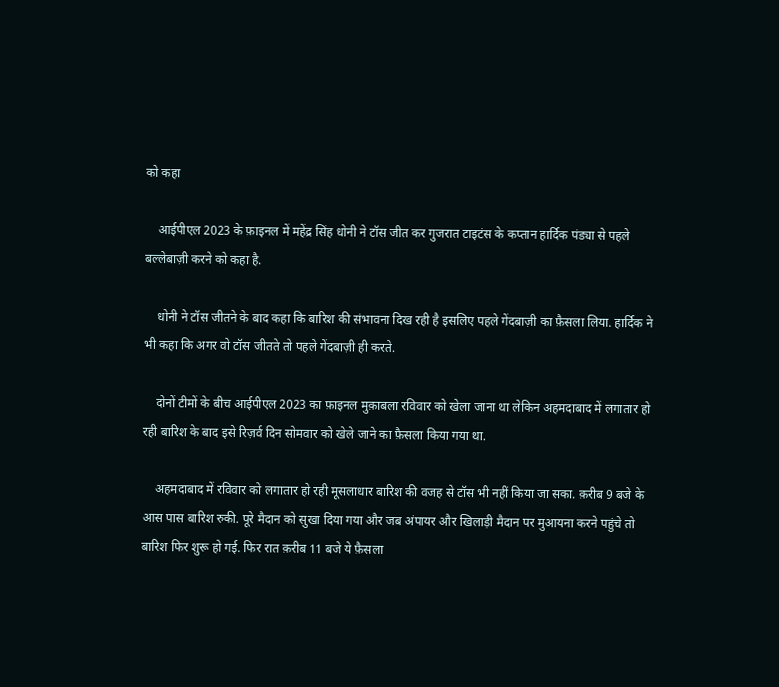को कहा

    आईपीएल 2023 के फ़ाइनल में महेंद्र सिंह धोनी ने टॉस जीत कर गुजरात टाइटंस के कप्तान हार्दिक पंड्या से पहले बल्लेबाज़ी करने को कहा है.

    धोनी ने टॉस जीतने के बाद कहा कि बारिश की संभावना दिख रही है इसलिए पहले गेंदबाज़ी का फ़ैसला लिया. हार्दिक ने भी कहा कि अगर वो टॉस जीतते तो पहले गेंदबाज़ी ही करते.

    दोनों टीमों के बीच आईपीएल 2023 का फ़ाइनल मुक़ाबला रविवार को खेला जाना था लेकिन अहमदाबाद में लगातार हो रही बारिश के बाद इसे रिज़र्व दिन सोमवार को खेले जाने का फ़ैसला किया गया था.

    अहमदाबाद में रविवार को लगातार हो रही मूसलाधार बारिश की वजह से टॉस भी नहीं किया जा सका. क़रीब 9 बजे के आस पास बारिश रुकी. पूरे मैदान को सुखा दिया गया और जब अंपायर और खिलाड़ी मैदान पर मुआयना करने पहुंचे तो बारिश फिर शुरू हो गई. फिर रात क़रीब 11 बजे ये फ़ैसला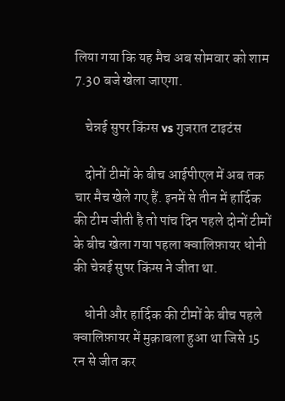लिया गया कि यह मैच अब सोमवार को शाम 7.30 बजे खेला जाएगा.

    चेन्नई सुपर किंग्स vs गुजरात टाइटंस

    दोनों टीमों के बीच आईपीएल में अब तक चार मैच खेले गए हैं. इनमें से तीन में हार्दिक की टीम जीती है तो पांच दिन पहले दोनों टीमों के बीच खेला गया पहला क्वालिफ़ायर धोनी की चेन्नई सुपर किंग्स ने जीता था.

    धोनी और हार्दिक की टीमों के बीच पहले क्वालिफ़ायर में मुक़ाबला हुआ था जिसे 15 रन से जीत कर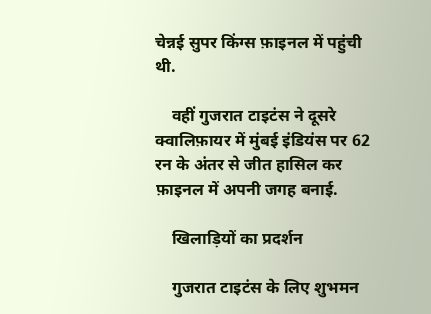चेन्नई सुपर किंग्स फ़ाइनल में पहुंची थी.

    वहीं गुजरात टाइटंस ने दूसरे क्वालिफ़ायर में मुंबई इंडियंस पर 62 रन के अंतर से जीत हासिल कर फ़ाइनल में अपनी जगह बनाई.

    खिलाड़ियों का प्रदर्शन

    गुजरात टाइटंस के लिए शुभमन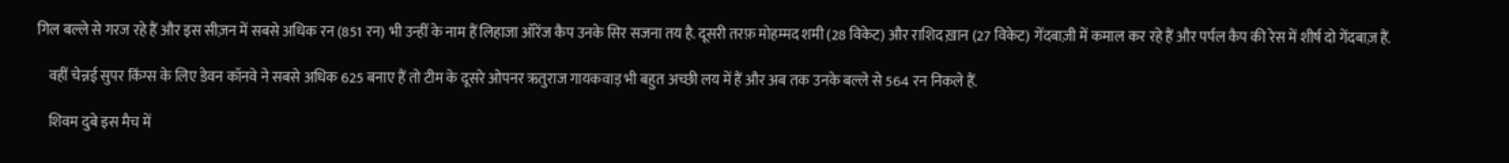गिल बल्ले से गरज रहे हैं और इस सीज़न में सबसे अधिक रन (851 रन) भी उन्हीं के नाम हैं लिहाजा ऑरेंज कैप उनके सिर सजना तय है. दूसरी तरफ़ मोहम्मद शमी (28 विकेट) और राशिद ख़ान (27 विकेट) गेंदबाज़ी में कमाल कर रहे हैं और पर्पल कैप की रेस में शीर्ष दो गेंदबाज़ हैं.

    वहीं चेन्नई सुपर किंग्स के लिए डेवन कॉनवे ने सबसे अधिक 625 बनाए हैं तो टीम के दूसरे ओपनर ऋतुराज गायकवाड़ भी बहुत अच्छी लय में हैं और अब तक उनके बल्ले से 564 रन निकले हैं.

    शिवम दुबे इस मैच में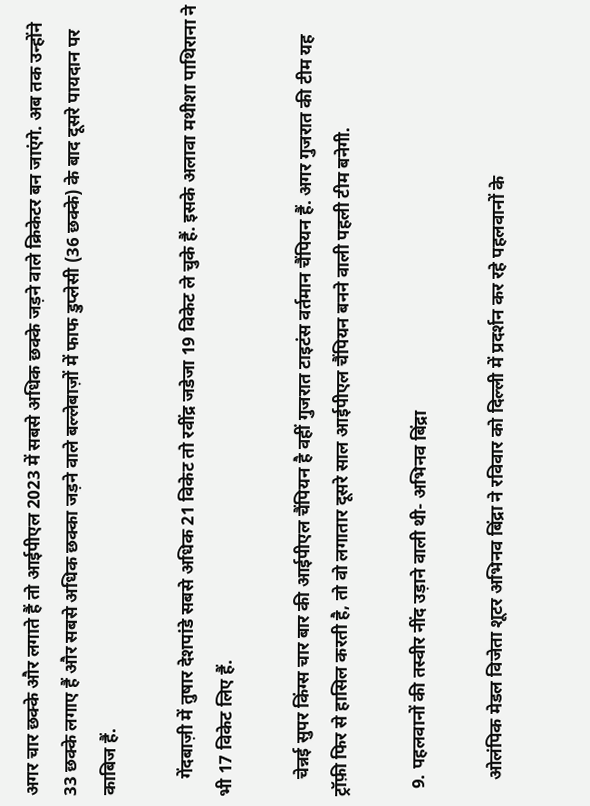अगर चार छक्के और लगाते हैं तो आईपीएल 2023 में सबसे अधिक छक्के जड़ने वाले क्रिकेटर बन जाएंगे. अब तक उन्होंने 33 छक्के लगाए हैं और सबसे अधिक छक्का जड़ने वाले बल्लेबाज़ों में फाफ डुप्लेसी (36 छक्के) के बाद दूसरे पायदान पर काबिज हैं.

    गेंदबाज़ी में तुषार देशपांडे सबसे अधिक 21 विकेट तो रवींद्र जडेजा 19 विकेट ले चुके हैं. इसके अलावा मथीशा पाथिराना ने भी 17 विकेट लिए हैं.

    चेन्नई सुपर किंग्स चार बार की आईपीएल चैंपियन है वहीं गुजरात टाइटंस वर्तमान चैंपियन हैं. अगर गुजरात की टीम यह ट्रॉफ़ी फिर से हासिल करती है, तो वो लगातार दूसरे साल आईपीएल चैंपियन बनने वाली पहली टीम बनेगी.

  9. पहलवानों की तस्वीर नींद उड़ाने वाली थी- अभिनव बिंद्रा

    ओलंपिक मेडल विजेता शूटर अभिनव बिंद्रा ने रविवार को दिल्ली में प्रदर्शन कर रहे पहलवानों के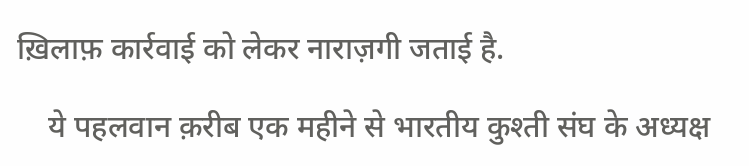ख़िलाफ़ कार्रवाई को लेकर नाराज़गी जताई है.

    ये पहलवान क़रीब एक महीने से भारतीय कुश्ती संघ के अध्यक्ष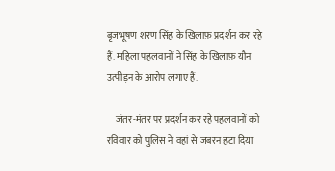बृजभूषण शरण सिंह के खिलाफ़ प्रदर्शन कर रहे हैं. महिला पहलवानों ने सिंह के खिलाफ़ यौन उत्पीड़न के आरोप लगाए हैं.

    जंतर-मंतर पर प्रदर्शन कर रहे पहलवानों को रविवार को पुलिस ने वहां से जबरन हटा दिया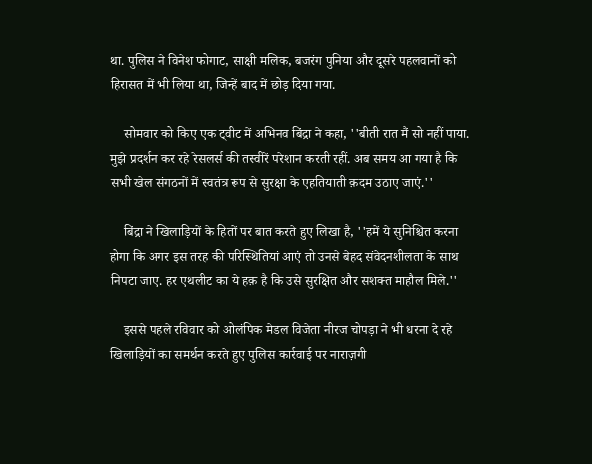था. पुलिस ने विनेश फोगाट, साक्षी मलिक, बजरंग पुनिया और दूसरे पहलवानों को हिरासत में भी लिया था, जिन्हें बाद में छोड़ दिया गया.

    सोमवार को किए एक ट्वीट में अभिनव बिंद्रा ने कहा, ''बीती रात मैं सो नहीं पाया. मुझे प्रदर्शन कर रहे रेसलर्स की तस्वीरें परेशान करती रहीं. अब समय आ गया है कि सभी खेल संगठनों में स्वतंत्र रूप से सुरक्षा के एहतियाती क़दम उठाए जाएं.''

    बिंद्रा ने खिलाड़ियों के हितों पर बात करते हुए लिखा है, ''हमें ये सुनिश्चित करना होगा कि अगर इस तरह की परिस्थितियां आएं तो उनसे बेहद संवेदनशीलता के साथ निपटा जाए. हर एथलीट का ये हक़ है कि उसे सुरक्षित और सशक्त माहौल मिले.''

    इससे पहले रविवार को ओलंपिक मेडल विजेता नीरज चोपड़ा ने भी धरना दे रहे खिलाड़ियों का समर्थन करते हुए पुलिस कार्रवाई पर नाराज़गी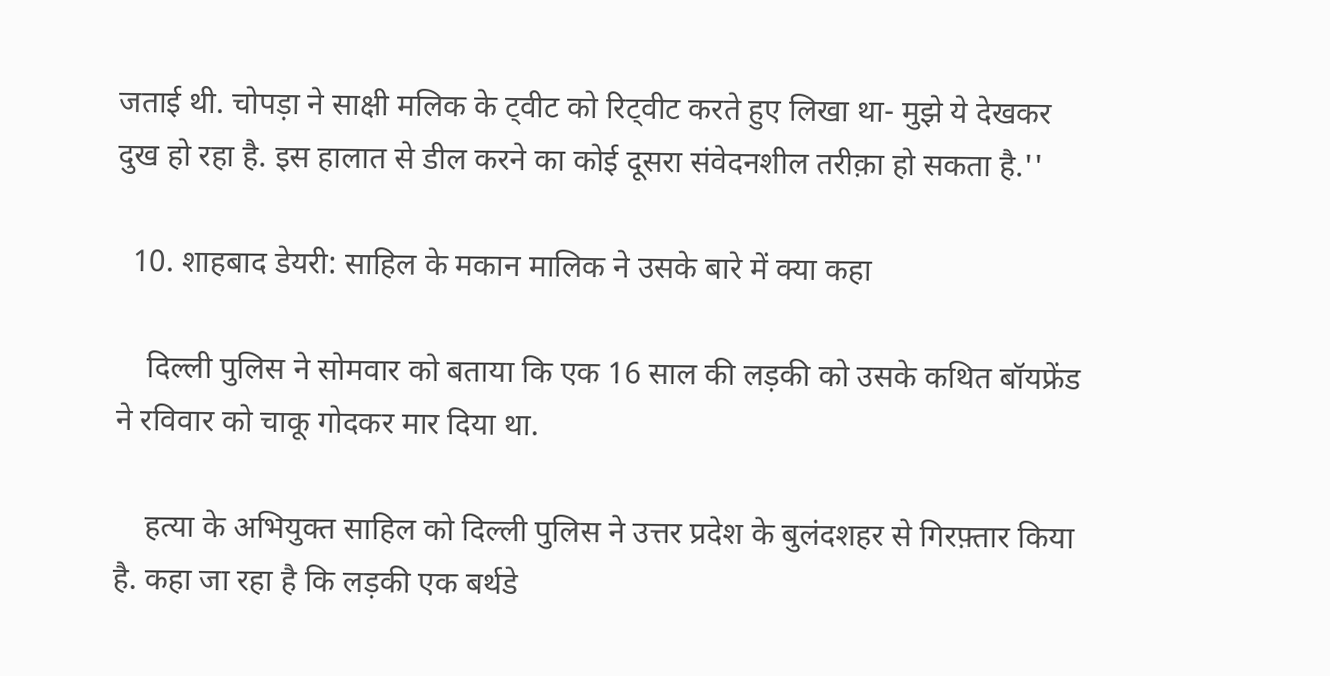जताई थी. चोपड़ा ने साक्षी मलिक के ट्वीट को रिट्वीट करते हुए लिखा था- मुझे ये देखकर दुख हो रहा है. इस हालात से डील करने का कोई दूसरा संवेदनशील तरीक़ा हो सकता है.''

  10. शाहबाद डेयरी: साहिल के मकान मालिक ने उसके बारे में क्या कहा

    दिल्ली पुलिस ने सोमवार को बताया कि एक 16 साल की लड़की को उसके कथित बॉयफ्रेंड ने रविवार को चाकू गोदकर मार दिया था.

    हत्या के अभियुक्त साहिल को दिल्ली पुलिस ने उत्तर प्रदेश के बुलंदशहर से गिरफ़्तार किया है. कहा जा रहा है कि लड़की एक बर्थडे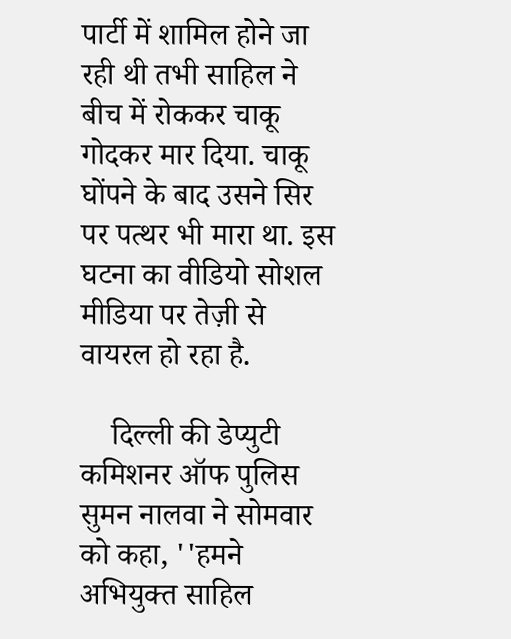पार्टी में शामिल होने जा रही थी तभी साहिल ने बीच में रोककर चाकू गोदकर मार दिया. चाकू घोंपने के बाद उसने सिर पर पत्थर भी मारा था. इस घटना का वीडियो सोशल मीडिया पर तेज़ी से वायरल हो रहा है.

    दिल्ली की डेप्युटी कमिशनर ऑफ पुलिस सुमन नालवा ने सोमवार को कहा, ''हमने अभियुक्त साहिल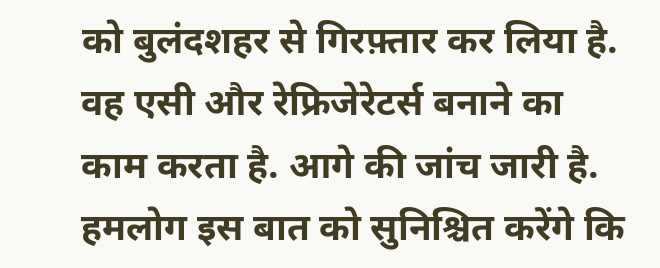को बुलंदशहर से गिरफ़्तार कर लिया है. वह एसी और रेफ्रिजेरेटर्स बनाने का काम करता है. आगे की जांच जारी है. हमलोग इस बात को सुनिश्चित करेंगे कि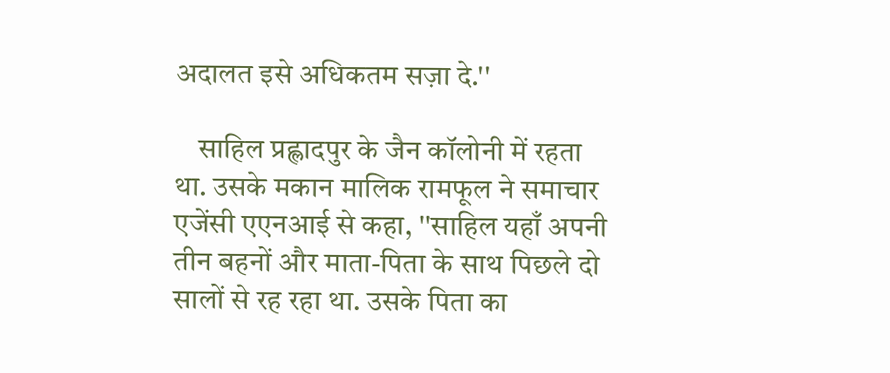अदालत इसे अधिकतम सज़ा दे.''

    साहिल प्रह्लादपुर के जैन कॉलोनी में रहता था. उसके मकान मालिक रामफूल ने समाचार एजेंसी एएनआई से कहा, ''साहिल यहाँ अपनी तीन बहनों और माता-पिता के साथ पिछले दो सालों से रह रहा था. उसके पिता का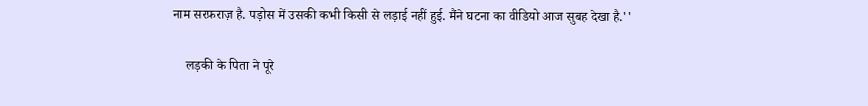नाम सरफ़राज़ है. पड़ोस में उसकी कभी किसी से लड़ाई नहीं हुई. मैंने घटना का वीडियो आज सुबह देखा है.''

    लड़की के पिता ने पूरे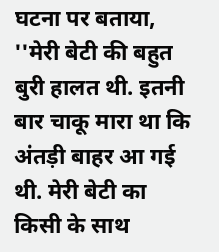घटना पर बताया, ''मेरी बेटी की बहुत बुरी हालत थी. इतनी बार चाकू मारा था कि अंतड़ी बाहर आ गई थी. मेरी बेटी का किसी के साथ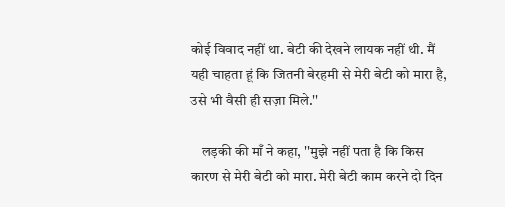कोई विवाद नहीं था. बेटी की देखने लायक नहीं थी. मैं यही चाहता हूं कि जितनी बेरहमी से मेरी बेटी को मारा है, उसे भी वैसी ही सज़ा मिले.''

    लड़की की माँ ने कहा, ''मुझे नहीं पता है कि किस कारण से मेरी बेटी को मारा. मेरी बेटी काम करने दो दिन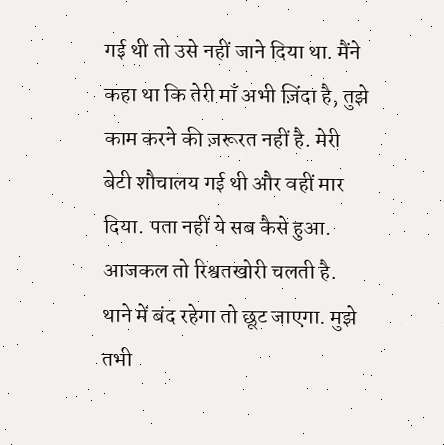गई थी तो उसे नहीं जाने दिया था. मैंने कहा था कि तेरी माँ अभी ज़िंदा है, तुझे काम करने की ज़रूरत नहीं है. मेरी बेटी शौचालय गई थी और वहीं मार दिया. पता नहीं ये सब कैसे हुआ. आजकल तो रिश्वतखोरी चलती है. थाने में बंद रहेगा तो छूट जाएगा. मुझे तभी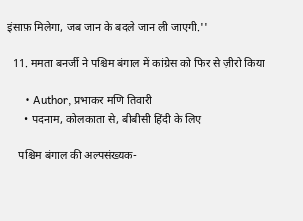इंसाफ़ मिलेगा, जब जान के बदले जान ली जाएगी.''

  11. ममता बनर्जी ने पश्चिम बंगाल में कांग्रेस को फिर से ज़ीरो किया

      • Author, प्रभाकर मणि तिवारी
      • पदनाम, कोलकाता से, बीबीसी हिंदी के लिए

    पश्चिम बंगाल की अल्पसंख्यक-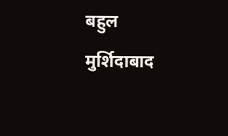बहुल मुर्शिदाबाद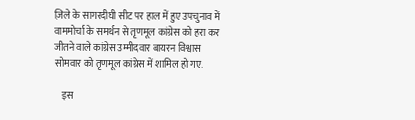ज़िले के सागरदीघी सीट पर हाल में हुए उपचुनाव में वाममोर्चा के समर्थन से तृणमूल कांग्रेस को हरा कर जीतने वाले कांग्रेस उम्मीदवार बायरन विश्वास सोमवार को तृणमूल कांग्रेस में शामिल हो गए.

    इस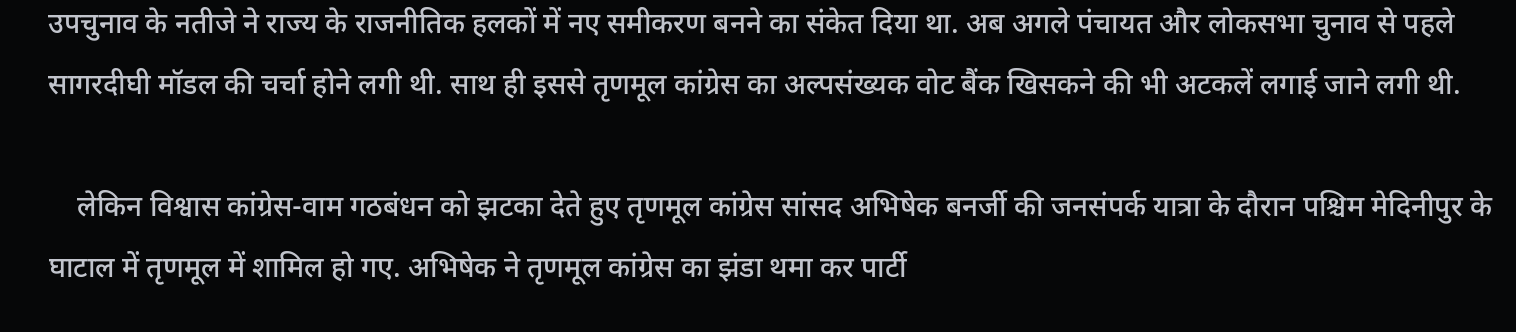उपचुनाव के नतीजे ने राज्य के राजनीतिक हलकों में नए समीकरण बनने का संकेत दिया था. अब अगले पंचायत और लोकसभा चुनाव से पहले सागरदीघी मॉडल की चर्चा होने लगी थी. साथ ही इससे तृणमूल कांग्रेस का अल्पसंख्यक वोट बैंक खिसकने की भी अटकलें लगाई जाने लगी थी.

    लेकिन विश्वास कांग्रेस-वाम गठबंधन को झटका देते हुए तृणमूल कांग्रेस सांसद अभिषेक बनर्जी की जनसंपर्क यात्रा के दौरान पश्चिम मेदिनीपुर के घाटाल में तृणमूल में शामिल हो गए. अभिषेक ने तृणमूल कांग्रेस का झंडा थमा कर पार्टी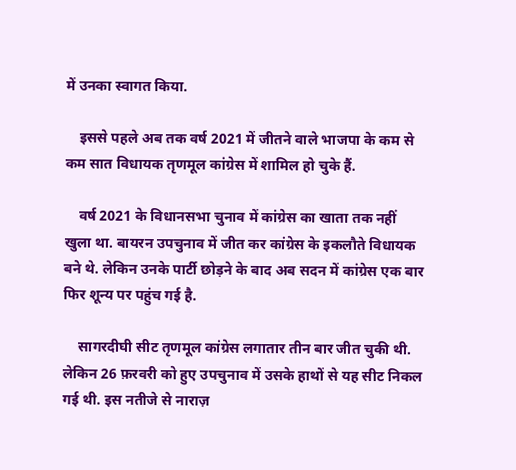में उनका स्वागत किया.

    इससे पहले अब तक वर्ष 2021 में जीतने वाले भाजपा के कम से कम सात विधायक तृणमूल कांग्रेस में शामिल हो चुके हैं.

    वर्ष 2021 के विधानसभा चुनाव में कांग्रेस का खाता तक नहीं खुला था. बायरन उपचुनाव में जीत कर कांग्रेस के इकलौते विधायक बने थे. लेकिन उनके पार्टी छोड़ने के बाद अब सदन में कांग्रेस एक बार फिर शून्य पर पहुंच गई है.

    सागरदीघी सीट तृणमूल कांग्रेस लगातार तीन बार जीत चुकी थी. लेकिन 26 फ़रवरी को हुए उपचुनाव में उसके हाथों से यह सीट निकल गई थी. इस नतीजे से नाराज़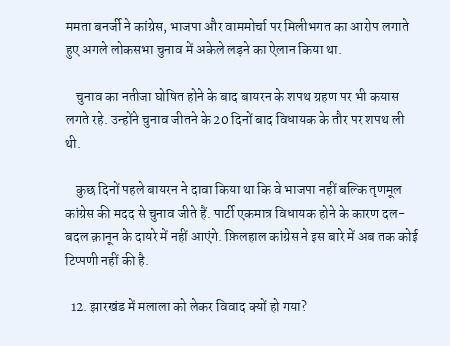ममता बनर्जी ने कांग्रेस, भाजपा और वाममोर्चा पर मिलीभगत का आरोप लगाते हुए अगले लोकसभा चुनाव में अकेले लड़ने का ऐलान किया था.

    चुनाव का नतीजा घोषित होने के बाद बायरन के शपथ ग्रहण पर भी कयास लगते रहे. उन्होंने चुनाव जीतने के 20 दिनों बाद विधायक के तौर पर शपथ ली थी.

    कुछ दिनों पहले बायरन ने दावा किया था कि वे भाजपा नहीं बल्कि तृणमूल कांग्रेस की मदद से चुनाव जीते हैं. पार्टी एकमात्र विधायक होने के कारण दल-बदल क़ानून के दायरे में नहीं आएंगे. फ़िलहाल कांग्रेस ने इस बारे में अब तक कोई टिप्पणी नहीं की है.

  12. झारखंड में मलाला को लेकर विवाद क्यों हो गया?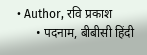• Author, रवि प्रकाश
      • पदनाम, बीबीसी हिंदी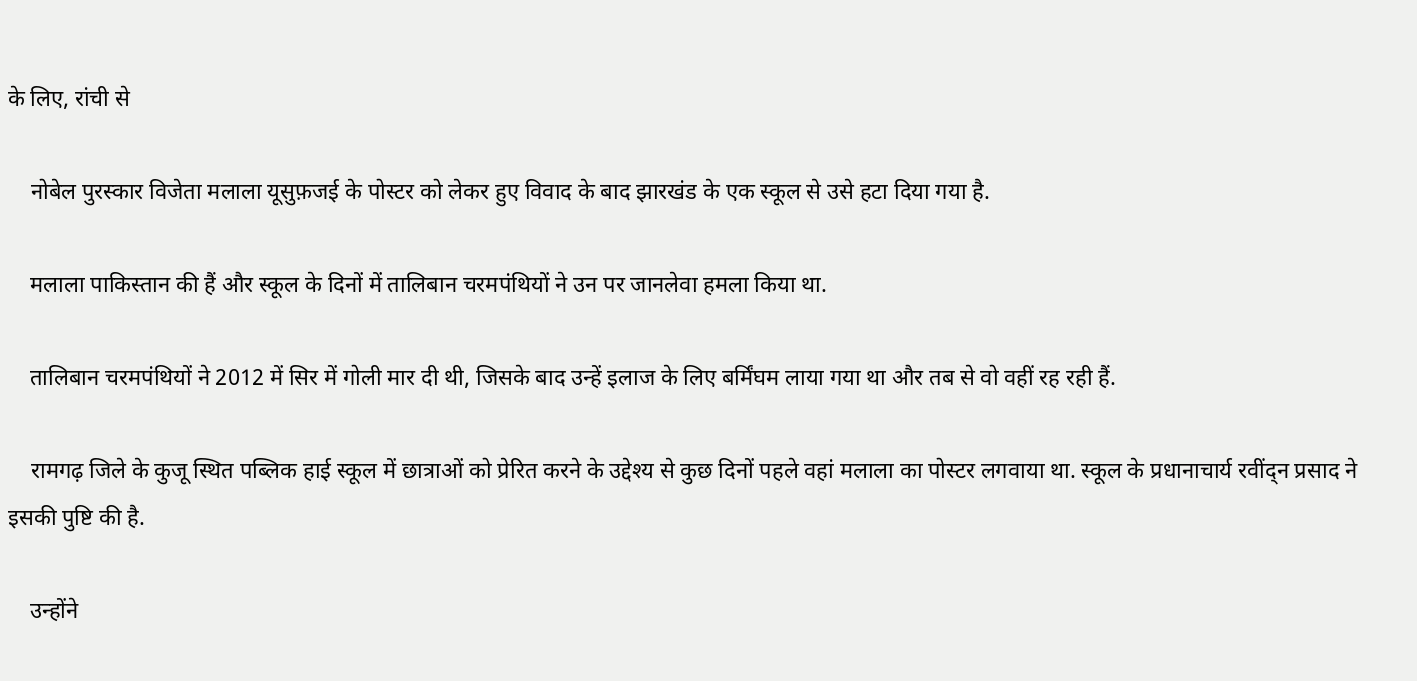के लिए, रांची से

    नोबेल पुरस्कार विजेता मलाला यूसुफ़जई के पोस्टर को लेकर हुए विवाद के बाद झारखंड के एक स्कूल से उसे हटा दिया गया है.

    मलाला पाकिस्तान की हैं और स्कूल के दिनों में तालिबान चरमपंथियों ने उन पर जानलेवा हमला किया था.

    तालिबान चरमपंथियों ने 2012 में सिर में गोली मार दी थी, जिसके बाद उन्हें इलाज के लिए बर्मिंघम लाया गया था और तब से वो वहीं रह रही हैं.

    रामगढ़ जिले के कुजू स्थित पब्लिक हाई स्कूल में छात्राओं को प्रेरित करने के उद्देश्य से कुछ दिनों पहले वहां मलाला का पोस्टर लगवाया था. स्कूल के प्रधानाचार्य रवींद्न प्रसाद ने इसकी पुष्टि की है.

    उन्होंने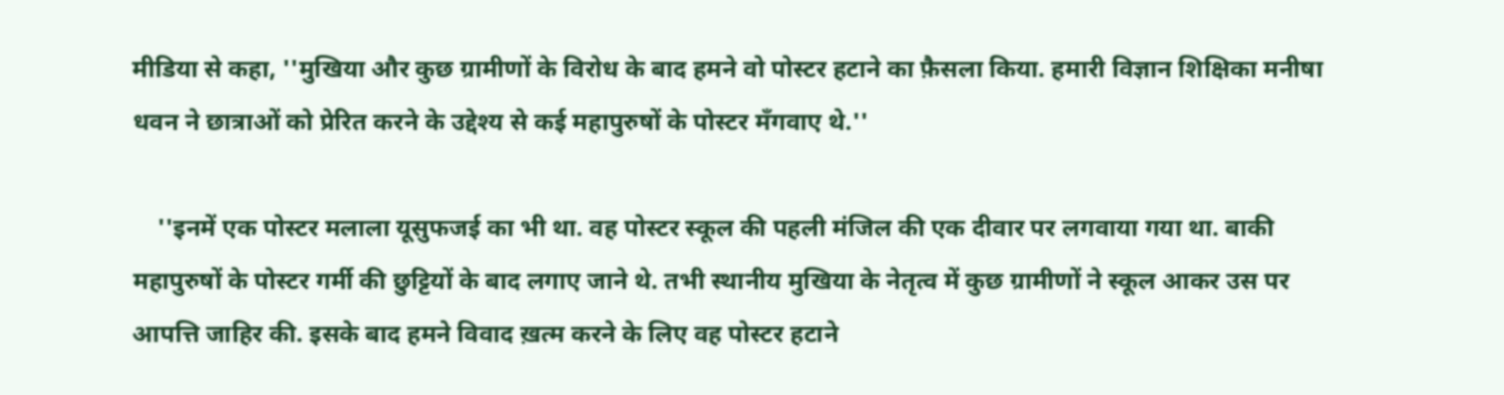मीडिया से कहा, ''मुखिया और कुछ ग्रामीणों के विरोध के बाद हमने वो पोस्टर हटाने का फ़ैसला किया. हमारी विज्ञान शिक्षिका मनीषा धवन ने छात्राओं को प्रेरित करने के उद्देश्य से कई महापुरुषों के पोस्टर मँगवाए थे.''

    ''इनमें एक पोस्टर मलाला यूसुफजई का भी था. वह पोस्टर स्कूल की पहली मंजिल की एक दीवार पर लगवाया गया था. बाकी महापुरुषों के पोस्टर गर्मी की छुट्टियों के बाद लगाए जाने थे. तभी स्थानीय मुखिया के नेतृत्व में कुछ ग्रामीणों ने स्कूल आकर उस पर आपत्ति जाहिर की. इसके बाद हमने विवाद ख़त्म करने के लिए वह पोस्टर हटाने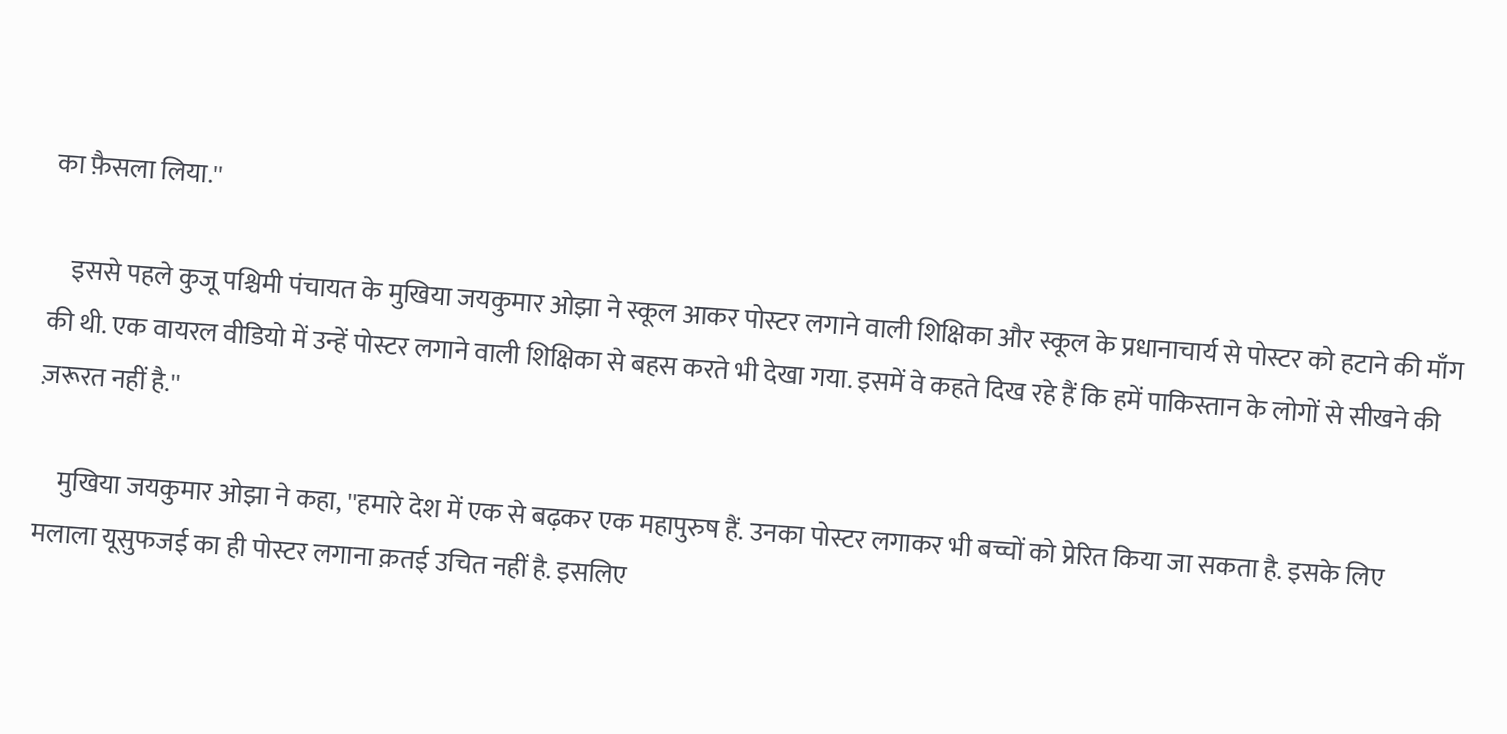का फ़ैसला लिया.''

    इससे पहले कुजू पश्चिमी पंचायत के मुखिया जयकुमार ओझा ने स्कूल आकर पोस्टर लगाने वाली शिक्षिका और स्कूल के प्रधानाचार्य से पोस्टर को हटाने की माँग की थी. एक वायरल वीडियो में उन्हें पोस्टर लगाने वाली शिक्षिका से बहस करते भी देखा गया. इसमें वे कहते दिख रहे हैं कि हमें पाकिस्तान के लोगों से सीखने की ज़रूरत नहीं है.''

    मुखिया जयकुमार ओझा ने कहा, ''हमारे देश में एक से बढ़कर एक महापुरुष हैं. उनका पोस्टर लगाकर भी बच्चों को प्रेरित किया जा सकता है. इसके लिए मलाला यूसुफजई का ही पोस्टर लगाना क़तई उचित नहीं है. इसलिए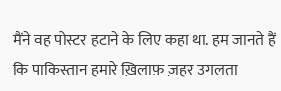मैंने वह पोस्टर हटाने के लिए कहा था. हम जानते हैं कि पाकिस्तान हमारे ख़िलाफ़ ज़हर उगलता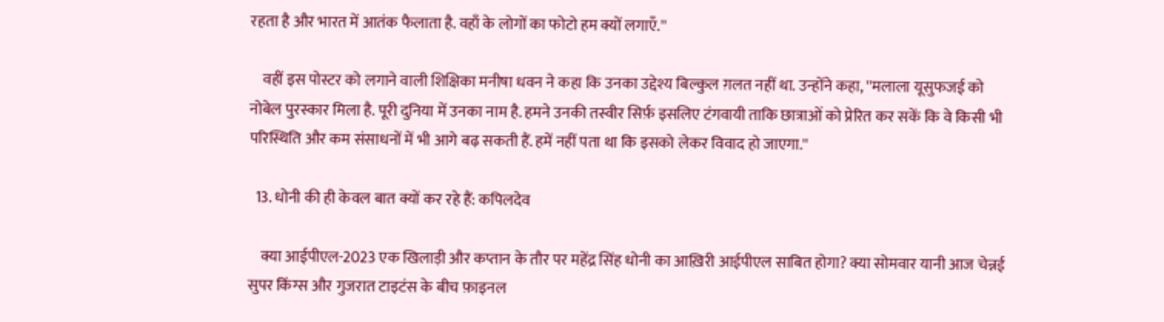रहता है और भारत में आतंक फैलाता है. वहाँ के लोगों का फोटो हम क्यों लगाएँ.''

    वहीं इस पोस्टर को लगाने वाली शिक्षिका मनीषा धवन ने कहा कि उनका उद्देश्य बिल्कुल ग़लत नहीं था. उन्होंने कहा, ''मलाला यूसुफजई को नोबेल पुरस्कार मिला है. पूरी दुनिया में उनका नाम है. हमने उनकी तस्वीर सिर्फ़ इसलिए टंगवायी ताकि छात्राओं को प्रेरित कर सकें कि वे किसी भी परिस्थिति और कम संसाधनों में भी आगे बढ़ सकती हैं. हमें नहीं पता था कि इसको लेकर विवाद हो जाएगा.''

  13. धोनी की ही केवल बात क्यों कर रहे हैं: कपिलदेव

    क्या आईपीएल-2023 एक खिलाड़ी और कप्तान के तौर पर महेंद्र सिंह धोनी का आख़िरी आईपीएल साबित होगा? क्या सोमवार यानी आज चेन्नई सुपर किंग्स और गुजरात टाइटंस के बीच फ़ाइनल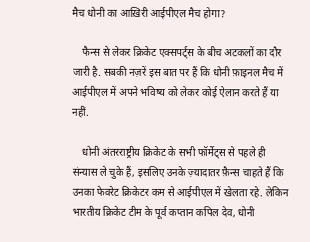मैच धोनी का आख़िरी आईपीएल मैच होगा?

    फैन्स से लेकर क्रिकेट एक्सपर्ट्स के बीच अटकलों का दौर जारी है. सबकी नज़रें इस बात पर हैं कि धोनी फ़ाइनल मैच में आईपीएल में अपने भविष्य को लेकर कोई ऐलान करते हैं या नहीं.

    धोनी अंतरराष्ट्रीय क्रिकेट के सभी फॉर्मेट्स से पहले ही संन्यास ले चुके हैं, इसलिए उनके ज़्यादातर फ़ैन्स चाहते हैं कि उनका फेवरेट क्रिकेटर कम से आईपीएल में खेलता रहे. लेकिन भारतीय क्रिकेट टीम के पूर्व कप्तान कपिल देव, धोनी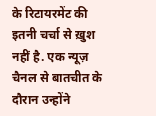के रिटायरमेंट की इतनी चर्चा से ख़ुश नहीं है. एक न्यूज़ चैनल से बातचीत के दौरान उन्होंने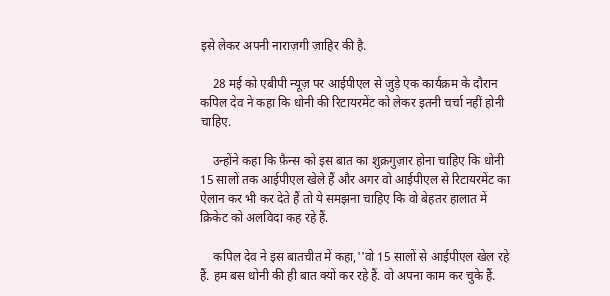इसे लेकर अपनी नाराज़गी ज़ाहिर की है.

    28 मई को एबीपी न्यूज़ पर आईपीएल से जुड़े एक कार्यक्रम के दौरान कपिल देव ने कहा कि धोनी की रिटायरमेंट को लेकर इतनी चर्चा नहीं होनी चाहिए.

    उन्होंने कहा कि फ़ैन्स को इस बात का शुक्रगुज़ार होना चाहिए कि धोनी 15 सालों तक आईपीएल खेले हैं और अगर वो आईपीएल से रिटायरमेंट का ऐलान कर भी कर देते हैं तो ये समझना चाहिए कि वो बेहतर हालात में क्रिकेट को अलविदा कह रहे हैं.

    कपिल देव ने इस बातचीत में कहा,''वो 15 सालों से आईपीएल खेल रहे हैं. हम बस धोनी की ही बात क्यों कर रहे हैं. वो अपना काम कर चुके हैं.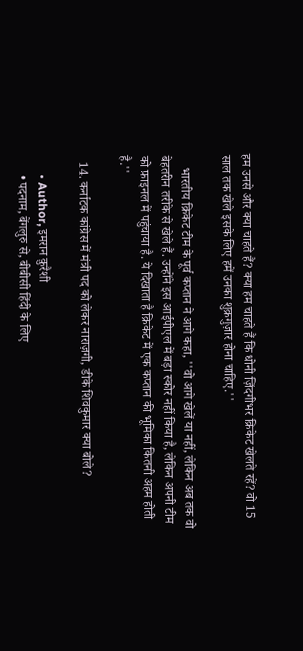हम उनसे और क्या चाहते हैं? क्या हम चाहते हैं कि धोनी ज़िंदगीभर क्रिकेट खेलते रहें? वो 15 साल तक खेले इसके लिए हमें उनका शुक्रगुज़ार होना चाहिए.''

    भारतीय क्रिकेट टीम के पूर्व कप्तान ने आगे कहा, ''वो आगे खेलें या नहीं, लेकिन अब तक वो बेहतरीन तरीके से खेले हैं. उन्होंने इस आईपीएल में बड़ा स्कोर नहीं किया है, लेकिन अपनी टीम को फ़ाइनल में पहुंचाया है. ये दिखाता है क्रिकेट में एक कप्तान की भूमिका कितनी अहम होती है.''

  14. कर्नाटक कांग्रेस में मंत्री पद को लेकर नाराज़गी, डीके शिवकुमार क्या बोले?

      • Author, इमरान क़ुरैशी
      • पदनाम, बेंगलुरु से, बीबीसी हिंदी के लिए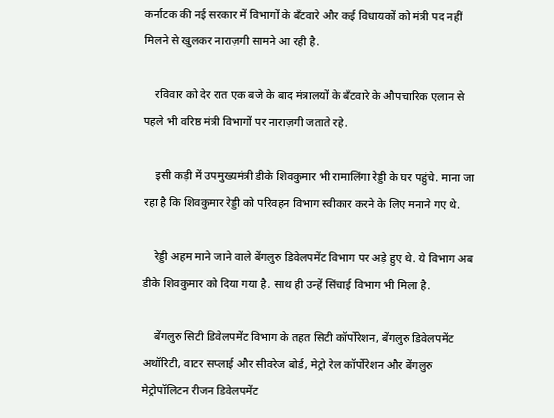कर्नाटक की नई सरकार में विभागों के बँटवारे और कई विधायकों को मंत्री पद नहीं मिलने से खुलकर नाराज़गी सामने आ रही है.

    रविवार को देर रात एक बजे के बाद मंत्रालयों के बँटवारे के औपचारिक एलान से पहले भी वरिष्ठ मंत्री विभागों पर नाराज़गी जताते रहे.

    इसी कड़ी में उपमुख्यमंत्री डीके शिवकुमार भी रामालिंगा रेड्डी के घर पहुंचे. माना जा रहा है कि शिवकुमार रेड्डी को परिवहन विभाग स्वीकार करने के लिए मनाने गए थे.

    रेड्डी अहम माने जाने वाले बेंगलुरु डिवेलपमेंट विभाग पर अड़े हुए थे. ये विभाग अब डीके शिवकुमार को दिया गया है. साथ ही उन्हें सिंचाई विभाग भी मिला है.

    बेंगलुरु सिटी डिवेलपमेंट विभाग के तहत सिटी कॉर्पोरेशन, बेंगलुरु डिवेलपमेंट अथॉरिटी, वाटर सप्लाई और सीवरेज बोर्ड, मेट्रो रेल कॉर्पोरेशन और बेंगलुरु मेट्रोपॉलिटन रीजन डिवेलपमेंट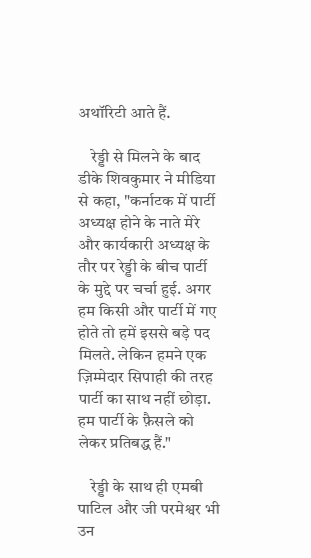अथॉरिटी आते हैं.

    रेड्डी से मिलने के बाद डीके शिवकुमार ने मीडिया से कहा, "कर्नाटक में पार्टी अध्यक्ष होने के नाते मेरे और कार्यकारी अध्यक्ष के तौर पर रेड्डी के बीच पार्टी के मुद्दे पर चर्चा हुई. अगर हम किसी और पार्टी में गए होते तो हमें इससे बड़े पद मिलते. लेकिन हमने एक ज़िम्मेदार सिपाही की तरह पार्टी का साथ नहीं छोड़ा. हम पार्टी के फ़ैसले को लेकर प्रतिबद्ध हैं."

    रेड्डी के साथ ही एमबी पाटिल और जी परमेश्वर भी उन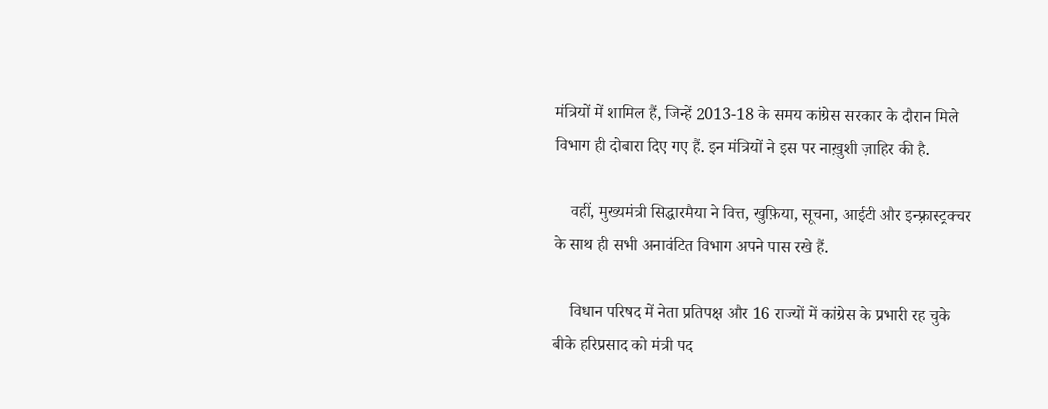मंत्रियों में शामिल हैं, जिन्हें 2013-18 के समय कांग्रेस सरकार के दौरान मिले विभाग ही दोबारा दिए गए हैं. इन मंत्रियों ने इस पर नाख़ुशी ज़ाहिर की है.

    वहीं, मुख्यमंत्री सिद्धारमैया ने वित्त, खुफ़िया, सूचना, आईटी और इन्फ़्रास्ट्रक्चर के साथ ही सभी अनावंटित विभाग अपने पास रखे हैं.

    विधान परिषद में नेता प्रतिपक्ष और 16 राज्यों में कांग्रेस के प्रभारी रह चुके बीके हरिप्रसाद को मंत्री पद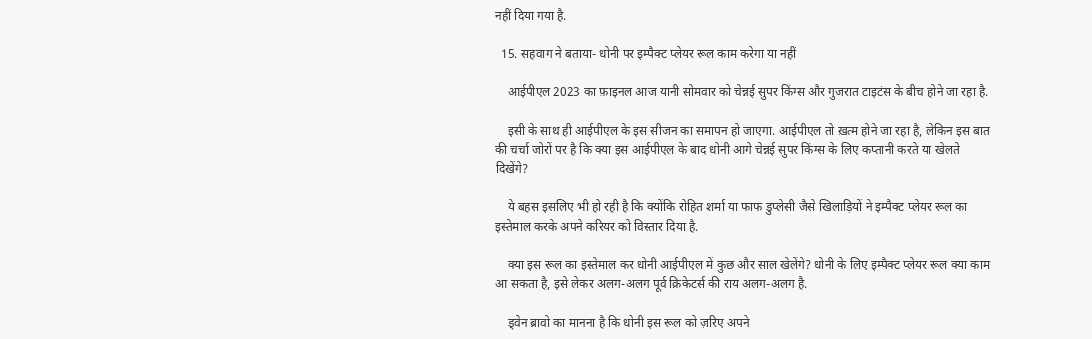नहीं दिया गया है.

  15. सहवाग ने बताया- धोनी पर इम्पैक्ट प्लेयर रूल काम करेगा या नहीं

    आईपीएल 2023 का फ़ाइनल आज यानी सोमवार को चेन्नई सुपर किंग्स और गुजरात टाइटंस के बीच होने जा रहा है.

    इसी के साथ ही आईपीएल के इस सीजन का समापन हो जाएगा. आईपीएल तो ख़त्म होने जा रहा है, लेकिन इस बात की चर्चा जोरों पर है कि क्या इस आईपीएल के बाद धोनी आगे चेन्नई सुपर किंग्स के लिए कप्तानी करते या खेलते दिखेंगे?

    ये बहस इसलिए भी हो रही है कि क्योंकि रोहित शर्मा या फाफ डुप्लेसी जैसे खिलाड़ियों ने इम्पैक्ट प्लेयर रूल का इस्तेमाल करके अपने करियर को विस्तार दिया है.

    क्या इस रूल का इस्तेमाल कर धोनी आईपीएल में कुछ और साल खेलेंगे? धोनी के लिए इम्पैक्ट प्लेयर रूल क्या काम आ सकता है, इसे लेकर अलग-अलग पूर्व क्रिकेटर्स की राय अलग-अलग है.

    ड्वेन ब्रावो का मानना है कि धोनी इस रूल को ज़रिए अपने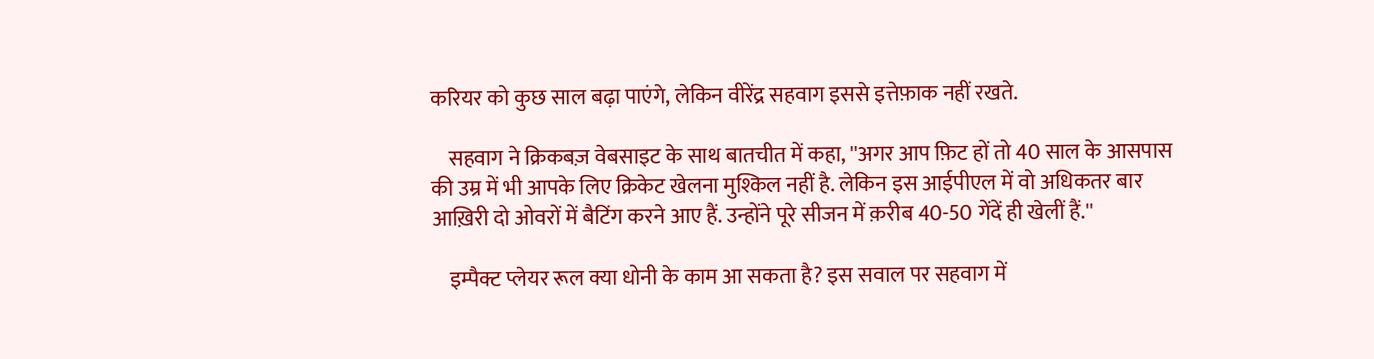करियर को कुछ साल बढ़ा पाएंगे, लेकिन वीरेंद्र सहवाग इससे इत्तेफ़ाक नहीं रखते.

    सहवाग ने क्रिकबज़ वेबसाइट के साथ बातचीत में कहा, ''अगर आप फ़िट हों तो 40 साल के आसपास की उम्र में भी आपके लिए क्रिकेट खेलना मुश्किल नहीं है. लेकिन इस आईपीएल में वो अधिकतर बार आख़िरी दो ओवरों में बैटिंग करने आए हैं. उन्होंने पूरे सीजन में क़रीब 40-50 गेंदें ही खेलीं हैं.''

    इम्पैक्ट प्लेयर रूल क्या धोनी के काम आ सकता है? इस सवाल पर सहवाग में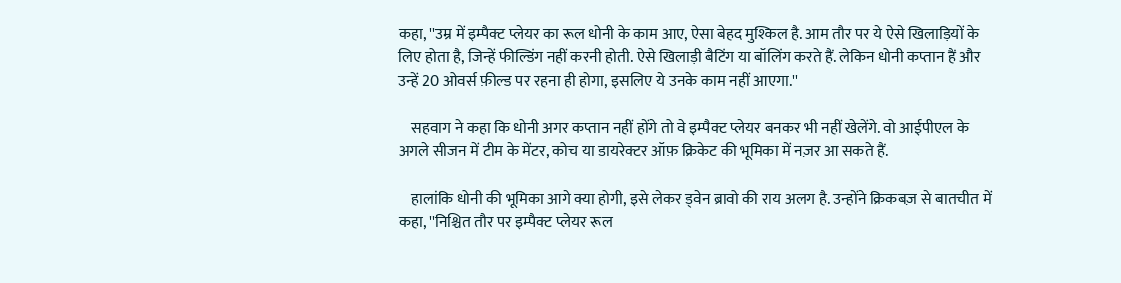कहा, ''उम्र में इम्पैक्ट प्लेयर का रूल धोनी के काम आए, ऐसा बेहद मुश्किल है. आम तौर पर ये ऐसे खिलाड़ियों के लिए होता है, जिन्हें फील्डिंग नहीं करनी होती. ऐसे खिलाड़ी बैटिंग या बॉलिंग करते हैं. लेकिन धोनी कप्तान हैं और उन्हें 20 ओवर्स फ़ील्ड पर रहना ही होगा, इसलिए ये उनके काम नहीं आएगा.''

    सहवाग ने कहा कि धोनी अगर कप्तान नहीं होंगे तो वे इम्पैक्ट प्लेयर बनकर भी नहीं खेलेंगे. वो आईपीएल के अगले सीजन में टीम के मेंटर, कोच या डायरेक्टर ऑफ़ क्रिकेट की भूमिका में नज़र आ सकते हैं.

    हालांकि धोनी की भूमिका आगे क्या होगी, इसे लेकर ड्वेन ब्रावो की राय अलग है. उन्होंने क्रिकबज़ से बातचीत में कहा, ''निश्चित तौर पर इम्पैक्ट प्लेयर रूल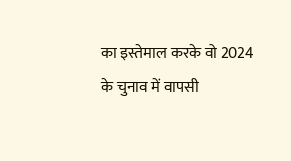का इस्तेमाल करके वो 2024 के चुनाव में वापसी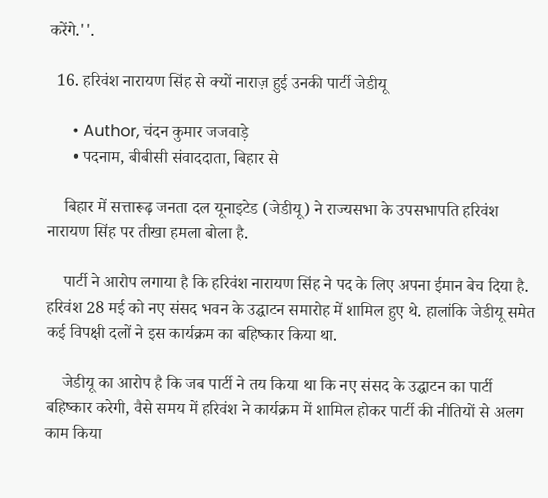करेंगे.''.

  16. हरिवंश नारायण सिंह से क्यों नाराज़ हुई उनकी पार्टी जेडीयू

      • Author, चंदन कुमार जजवाड़े
      • पदनाम, बीबीसी संवाददाता, बिहार से

    बिहार में सत्तारूढ़ जनता दल यूनाइटेड (जेडीयू) ने राज्यसभा के उपसभापति हरिवंश नारायण सिंह पर तीखा हमला बोला है.

    पार्टी ने आरोप लगाया है कि हरिवंश नारायण सिंह ने पद के लिए अपना ईमान बेच दिया है. हरिवंश 28 मई को नए संसद भवन के उद्घाटन समारोह में शामिल हुए थे. हालांकि जेडीयू समेत कई विपक्षी दलों ने इस कार्यक्रम का बहिष्कार किया था.

    जेडीयू का आरोप है कि जब पार्टी ने तय किया था कि नए संसद के उद्घाटन का पार्टी बहिष्कार करेगी, वैसे समय में हरिवंश ने कार्यक्रम में शामिल होकर पार्टी की नीतियों से अलग काम किया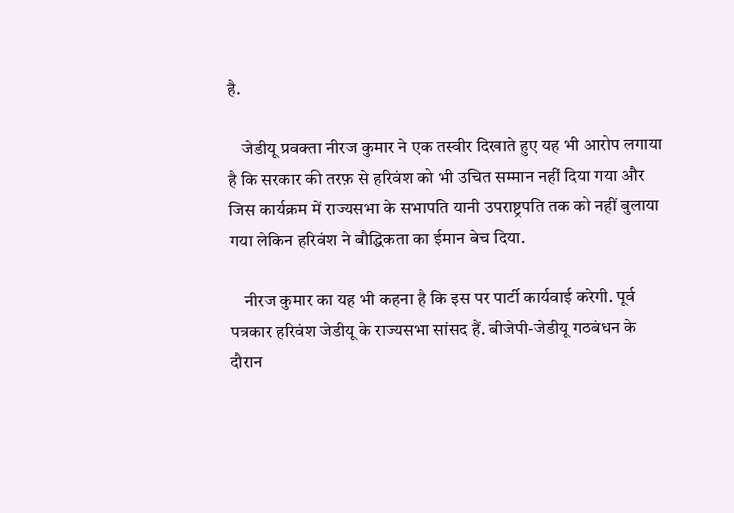है.

    जेडीयू प्रवक्ता नीरज कुमार ने एक तस्वीर दिखाते हुए यह भी आरोप लगाया है कि सरकार की तरफ़ से हरिवंश को भी उचित सम्मान नहीं दिया गया और जिस कार्यक्रम में राज्यसभा के सभापति यानी उपराष्ट्रपति तक को नहीं बुलाया गया लेकिन हरिवंश ने बौद्धिकता का ईमान बेच दिया.

    नीरज कुमार का यह भी कहना है कि इस पर पार्टी कार्यवाई करेगी. पूर्व पत्रकार हरिवंश जेडीयू के राज्यसभा सांसद हैं. बीजेपी-जेडीयू गठबंधन के दौरान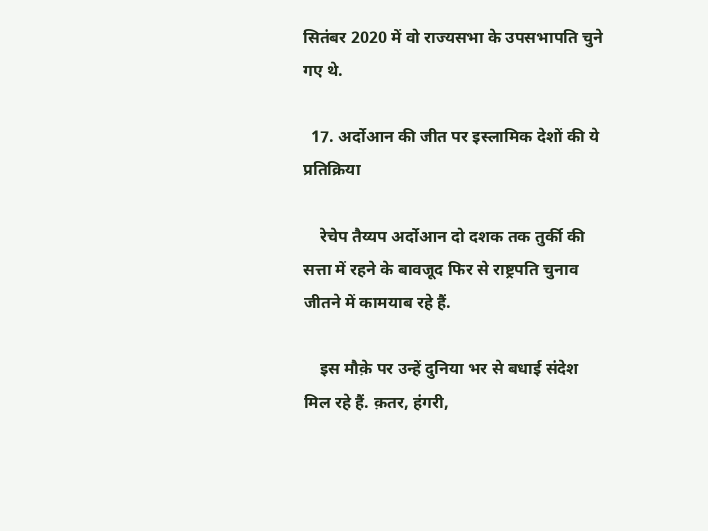सितंबर 2020 में वो राज्यसभा के उपसभापति चुने गए थे.

  17. अर्दोआन की जीत पर इस्लामिक देशों की ये प्रतिक्रिया

    रेचेप तैय्यप अर्दोआन दो दशक तक तुर्की की सत्ता में रहने के बावजूद फिर से राष्ट्रपति चुनाव जीतने में कामयाब रहे हैं.

    इस मौक़े पर उन्हें दुनिया भर से बधाई संदेश मिल रहे हैं. क़तर, हंगरी,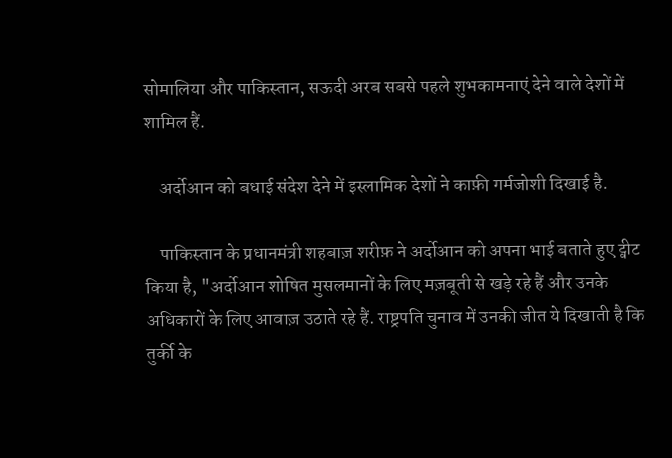सोमालिया और पाकिस्तान, सऊदी अरब सबसे पहले शुभकामनाएं देने वाले देशों में शामिल हैं.

    अर्दोआन को बधाई संदेश देने में इस्लामिक देशों ने काफ़ी गर्मजोशी दिखाई है.

    पाकिस्तान के प्रधानमंत्री शहबाज़ शरीफ़ ने अर्दोआन को अपना भाई बताते हुए ट्वीट किया है, "अर्दोआन शोषित मुसलमानों के लिए मज़बूती से खड़े रहे हैं और उनके अधिकारों के लिए आवाज़ उठाते रहे हैं. राष्ट्रपति चुनाव में उनकी जीत ये दिखाती है कि तुर्की के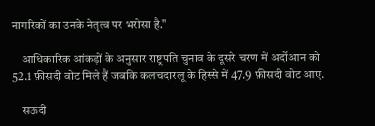नागरिकों का उनके नेतृत्व पर भरोसा है."

    आधिकारिक आंकड़ों के अनुसार राष्ट्रपति चुनाव के दूसरे चरण में अर्दोआन को 52.1 फ़ीसदी वोट मिले हैं जबकि कलचदारलू के हिस्से में 47.9 फ़ीसदी वोट आए.

    सऊदी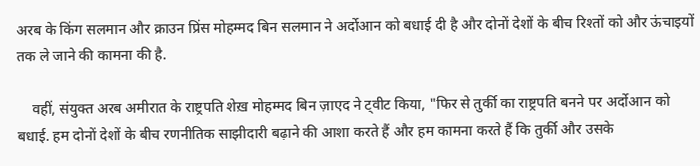अरब के किंग सलमान और क्राउन प्रिंस मोहम्मद बिन सलमान ने अर्दोआन को बधाई दी है और दोनों देशों के बीच रिश्तों को और ऊंचाइयों तक ले जाने की कामना की है.

    वहीं, संयुक्त अरब अमीरात के राष्ट्रपति शेख़ मोहम्मद बिन ज़ाएद ने ट्वीट किया, "फिर से तुर्की का राष्ट्रपति बनने पर अर्दोआन को बधाई. हम दोनों देशों के बीच रणनीतिक साझीदारी बढ़ाने की आशा करते हैं और हम कामना करते हैं कि तुर्की और उसके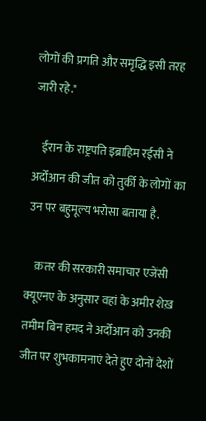लोगों की प्रगति और समृद्धि इसी तरह जारी रहे."

    ईरान के राष्ट्रपति इब्राहिम रईसी ने अर्दोआन की जीत को तुर्की के लोगों का उन पर बहुमूल्य भरोसा बताया है.

    क़तर की सरकारी समाचार एजेंसी क्यूएनए के अनुसार वहां के अमीर शेख़ तमीम बिन हमद ने अर्दोआन को उनकी जीत पर शुभकामनाएं देते हुए दोनों देशों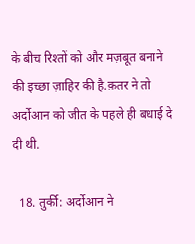के बीच रिश्तों को और मज़बूत बनाने की इच्छा ज़ाहिर की है.क़तर ने तो अर्दोआन को जीत के पहले ही बधाई दे दी थी.

  18. तुर्की: अर्दोआन ने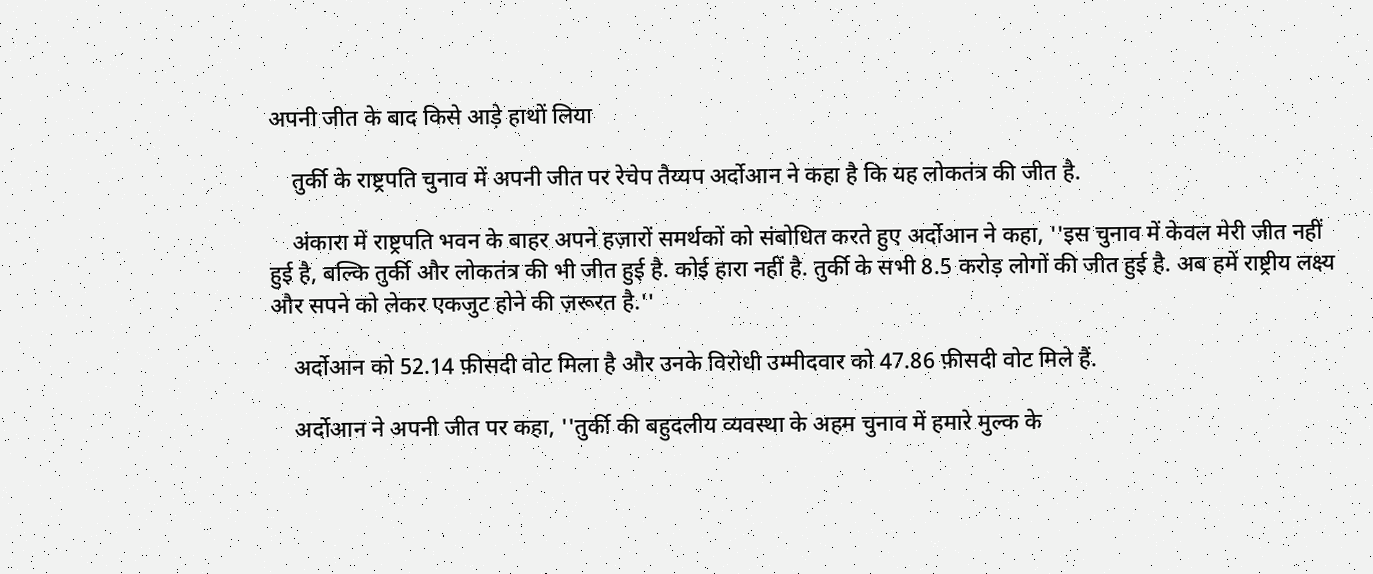अपनी जीत के बाद किसे आड़े हाथों लिया

    तुर्की के राष्ट्रपति चुनाव में अपनी जीत पर रेचेप तैय्यप अर्दोआन ने कहा है कि यह लोकतंत्र की जीत है.

    अंकारा में राष्ट्रपति भवन के बाहर अपने हज़ारों समर्थकों को संबोधित करते हुए अर्दोआन ने कहा, ''इस चुनाव में केवल मेरी जीत नहीं हुई है, बल्कि तुर्की और लोकतंत्र की भी जीत हुई है. कोई हारा नहीं है. तुर्की के सभी 8.5 करोड़ लोगों की जीत हुई है. अब हमें राष्ट्रीय लक्ष्य और सपने को लेकर एकजुट होने की ज़रूरत है.''

    अर्दोआन को 52.14 फ़ीसदी वोट मिला है और उनके विरोधी उम्मीदवार को 47.86 फ़ीसदी वोट मिले हैं.

    अर्दोआन ने अपनी जीत पर कहा, ''तुर्की की बहुदलीय व्यवस्था के अहम चुनाव में हमारे मुल्क के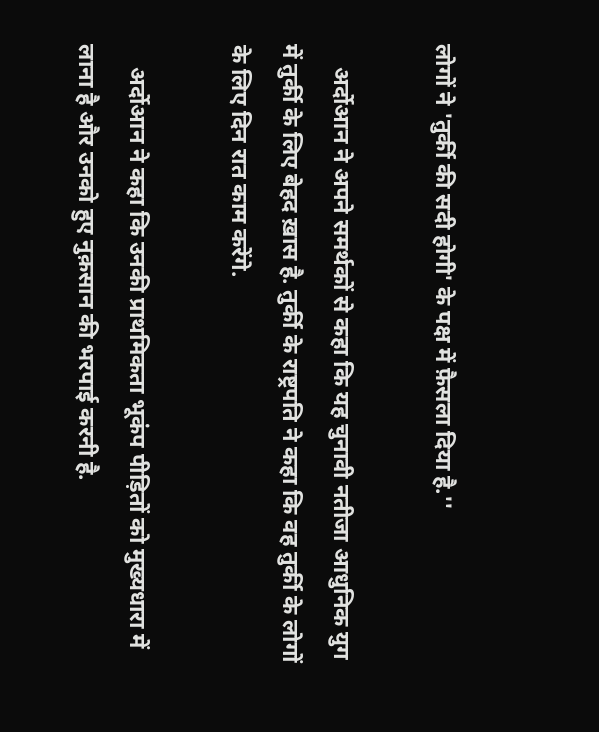लोगों ने 'तुर्की की सदी होगी' के पक्ष में फ़ैसला दिया है.''

    अर्दोआन ने अपने समर्थकों से कहा कि यह चुनावी नतीजा आधुनिक युग में तुर्की के लिए बेहद ख़ास है. तुर्की के राष्ट्रपति ने कहा कि वह तुर्की के लोगों के लिए दिन रात काम करेंगे.

    अर्दोआन ने कहा कि उनकी प्राथमिकता भूकंप पीड़ितों को मुख्यधारा में लाना है और उनको हुए नुक़सान की भरपाई करनी है.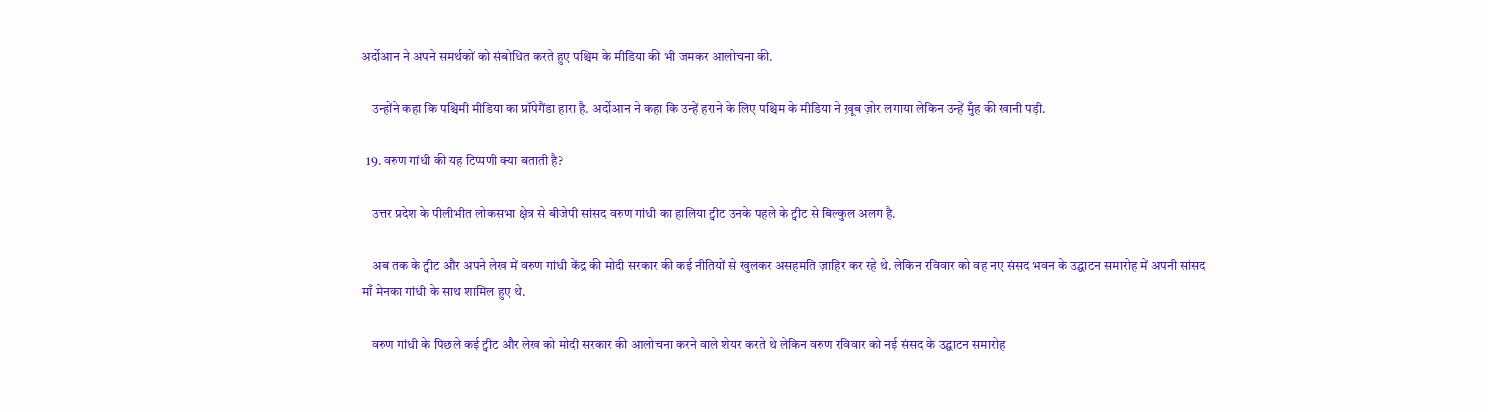अर्दोआन ने अपने समर्थकों को संबोधित करते हुए पश्चिम के मीडिया की भी जमकर आलोचना की.

    उन्होंने कहा कि पश्चिमी मीडिया का प्रॉपेगैंडा हारा है. अर्दोआन ने कहा कि उन्हें हराने के लिए पश्चिम के मीडिया ने ख़ूब ज़ोर लगाया लेकिन उन्हें मुँह की खानी पड़ी.

  19. वरुण गांधी की यह टिप्पणी क्या बताती है?

    उत्तर प्रदेश के पीलीभीत लोकसभा क्षेत्र से बीजेपी सांसद वरुण गांधी का हालिया ट्वीट उनके पहले के ट्वीट से बिल्कुल अलग है.

    अब तक के ट्वीट और अपने लेख में वरुण गांधी केंद्र की मोदी सरकार की कई नीतियों से खुलकर असहमति ज़ाहिर कर रहे थे. लेकिन रविवार को वह नए संसद भवन के उद्घाटन समारोह में अपनी सांसद माँ मेनका गांधी के साथ शामिल हुए थे.

    वरुण गांधी के पिछले कई ट्वीट और लेख को मोदी सरकार की आलोचना करने वाले शेयर करते थे लेकिन वरुण रविवार को नई संसद के उद्घाटन समारोह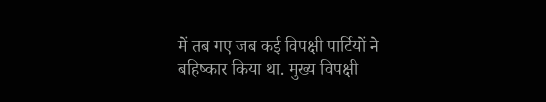में तब गए जब कई विपक्षी पार्टियों ने बहिष्कार किया था. मुख्य विपक्षी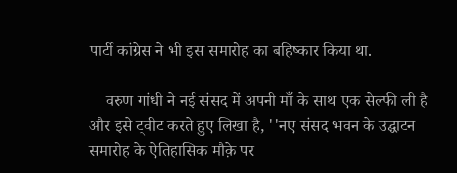पार्टी कांग्रेस ने भी इस समारोह का बहिष्कार किया था.

    वरुण गांधी ने नई संसद में अपनी माँ के साथ एक सेल्फी ली है और इसे ट्वीट करते हुए लिखा है, ''नए संसद भवन के उद्घाटन समारोह के ऐतिहासिक मौक़े पर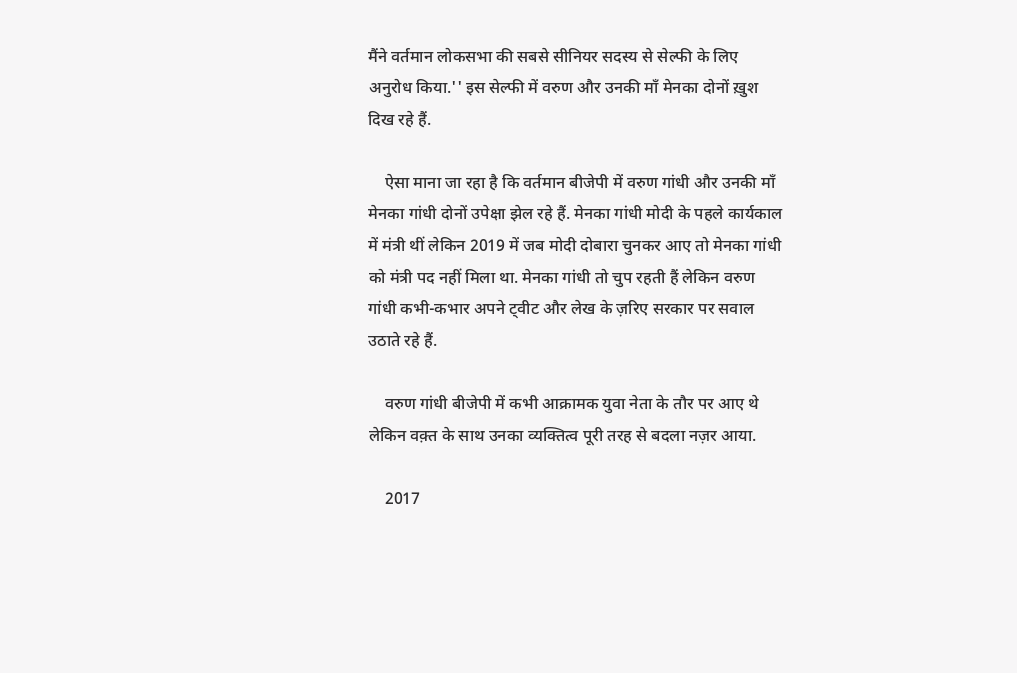मैंने वर्तमान लोकसभा की सबसे सीनियर सदस्य से सेल्फी के लिए अनुरोध किया.'' इस सेल्फी में वरुण और उनकी माँ मेनका दोनों ख़ुश दिख रहे हैं.

    ऐसा माना जा रहा है कि वर्तमान बीजेपी में वरुण गांधी और उनकी माँ मेनका गांधी दोनों उपेक्षा झेल रहे हैं. मेनका गांधी मोदी के पहले कार्यकाल में मंत्री थीं लेकिन 2019 में जब मोदी दोबारा चुनकर आए तो मेनका गांधी को मंत्री पद नहीं मिला था. मेनका गांधी तो चुप रहती हैं लेकिन वरुण गांधी कभी-कभार अपने ट्वीट और लेख के ज़रिए सरकार पर सवाल उठाते रहे हैं.

    वरुण गांधी बीजेपी में कभी आक्रामक युवा नेता के तौर पर आए थे लेकिन वक़्त के साथ उनका व्यक्तित्व पूरी तरह से बदला नज़र आया.

    2017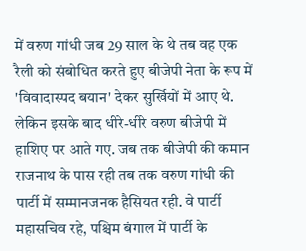में वरुण गांधी जब 29 साल के थे तब वह एक रैली को संबोधित करते हुए बीजेपी नेता के रूप में 'विवादास्पद बयान' देकर सुर्खियों में आए थे. लेकिन इसके बाद धीरे-धीरे वरुण बीजेपी में हाशिए पर आते गए. जब तक बीजेपी की कमान राजनाथ के पास रही तब तक वरुण गांधी की पार्टी में सम्मानजनक हैसियत रही. वे पार्टी महासचिव रहे, पश्चिम बंगाल में पार्टी के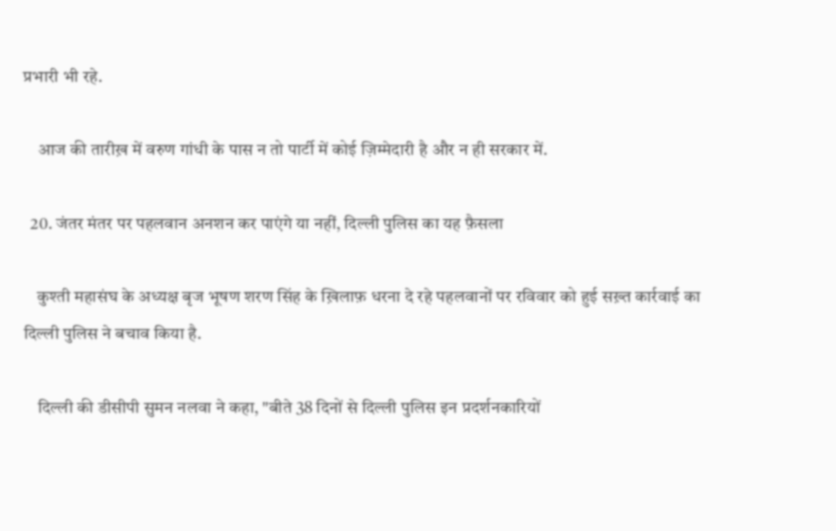प्रभारी भी रहे.

    आज की तारीख़ में वरुण गांधी के पास न तो पार्टी में कोई ज़िम्मेदारी है और न ही सरकार में.

  20. जंतर मंतर पर पहलवान अनशन कर पाएंगे या नहीं, दिल्ली पुलिस का यह फ़ैसला

    कुश्ती महासंघ के अध्यक्ष बृज भूषण शरण सिंह के ख़िलाफ़ धरना दे रहे पहलवानों पर रविवार को हुई सख़्त कार्रवाई का दिल्ली पुलिस ने बचाव किया है.

    दिल्ली की डीसीपी सुमन नलवा ने कहा, "बीते 38 दिनों से दिल्ली पुलिस इन प्रदर्शनकारियों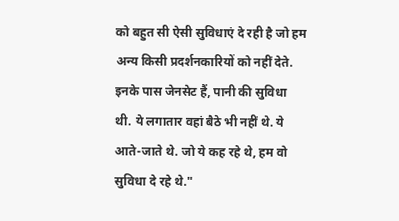को बहुत सी ऐसी सुविधाएं दे रही है जो हम अन्य किसी प्रदर्शनकारियों को नहीं देते. इनके पास जेनसेट हैं, पानी की सुविधा थी. ये लगातार वहां बैठे भी नहीं थे. ये आते-जाते थे. जो ये कह रहे थे, हम वो सुविधा दे रहे थे."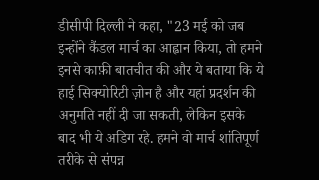डीसीपी दिल्ली ने कहा, "23 मई को जब इन्होंने कैंडल मार्च का आह्वान किया, तो हमने इनसे काफ़ी बातचीत की और ये बताया कि ये हाई सिक्योरिटी ज़ोन है और यहां प्रदर्शन की अनुमति नहीं दी जा सकती, लेकिन इसके बाद भी ये अडिग रहे. हमने वो मार्च शांतिपूर्ण तरीके से संपन्न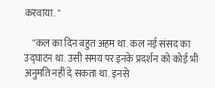करवाया. "

    "कल का दिन बहुत अहम था. कल नई संसद का उद्घाटन था. उसी समय पर इनके प्रदर्शन को कोई भी अनुमति नहीं दे सकता था. इनसे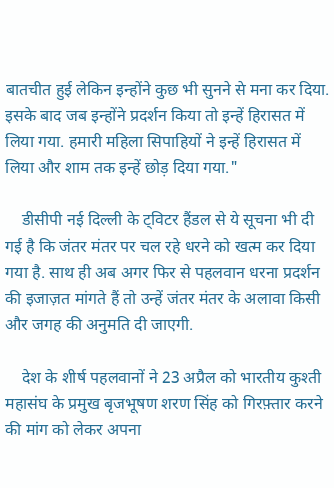बातचीत हुई लेकिन इन्होंने कुछ भी सुनने से मना कर दिया. इसके बाद जब इन्होंने प्रदर्शन किया तो इन्हें हिरासत में लिया गया. हमारी महिला सिपाहियों ने इन्हें हिरासत में लिया और शाम तक इन्हें छोड़ दिया गया."

    डीसीपी नई दिल्ली के ट्विटर हैंडल से ये सूचना भी दी गई है कि जंतर मंतर पर चल रहे धरने को खत्म कर दिया गया है. साथ ही अब अगर फिर से पहलवान धरना प्रदर्शन की इजाज़त मांगते हैं तो उन्हें जंतर मंतर के अलावा किसी और जगह की अनुमति दी जाएगी.

    देश के शीर्ष पहलवानों ने 23 अप्रैल को भारतीय कुश्ती महासंघ के प्रमुख बृजभूषण शरण सिंह को गिरफ़्तार करने की मांग को लेकर अपना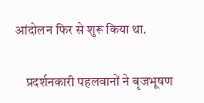आंदोलन फिर से शुरू किया था.

    प्रदर्शनकारी पहलवानों ने बृजभूषण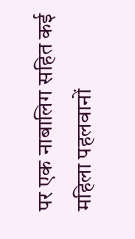पर एक नाबालिग सहित कई महिला पहलवानों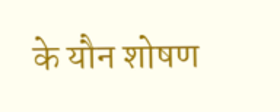के यौन शोषण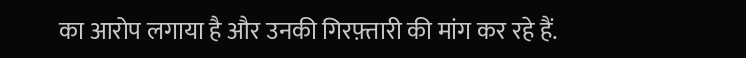का आरोप लगाया है और उनकी गिरफ़्तारी की मांग कर रहे हैं.